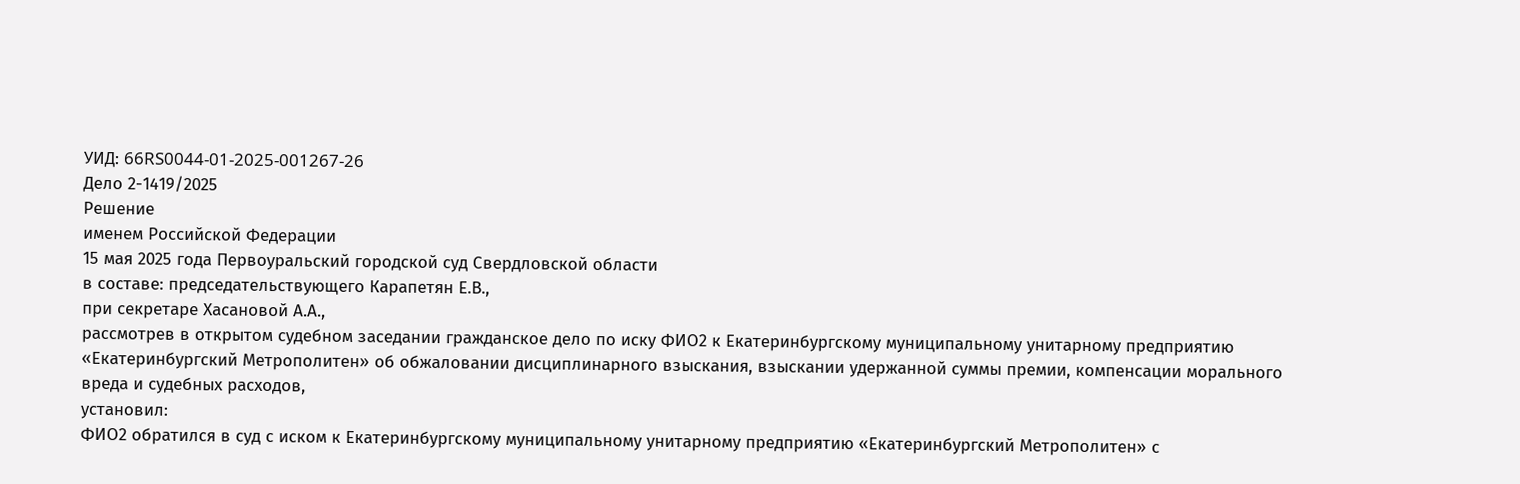УИД: 66RS0044-01-2025-001267-26
Дело 2-1419/2025
Решение
именем Российской Федерации
15 мая 2025 года Первоуральский городской суд Свердловской области
в составе: председательствующего Карапетян Е.В.,
при секретаре Хасановой А.А.,
рассмотрев в открытом судебном заседании гражданское дело по иску ФИО2 к Екатеринбургскому муниципальному унитарному предприятию «Екатеринбургский Метрополитен» об обжаловании дисциплинарного взыскания, взыскании удержанной суммы премии, компенсации морального вреда и судебных расходов,
установил:
ФИО2 обратился в суд с иском к Екатеринбургскому муниципальному унитарному предприятию «Екатеринбургский Метрополитен» с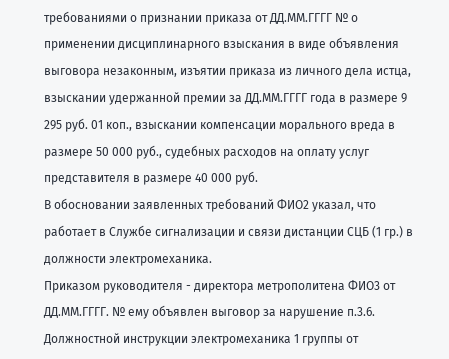требованиями о признании приказа от ДД.ММ.ГГГГ № о применении дисциплинарного взыскания в виде объявления выговора незаконным, изъятии приказа из личного дела истца, взыскании удержанной премии за ДД.ММ.ГГГГ года в размере 9 295 руб. 01 коп., взыскании компенсации морального вреда в размере 50 000 руб., судебных расходов на оплату услуг представителя в размере 40 000 руб.
В обосновании заявленных требований ФИО2 указал, что работает в Службе сигнализации и связи дистанции СЦБ (1 гр.) в должности электромеханика.
Приказом руководителя - директора метрополитена ФИО3 от ДД.ММ.ГГГГ. № ему объявлен выговор за нарушение п.3.6. Должностной инструкции электромеханика 1 группы от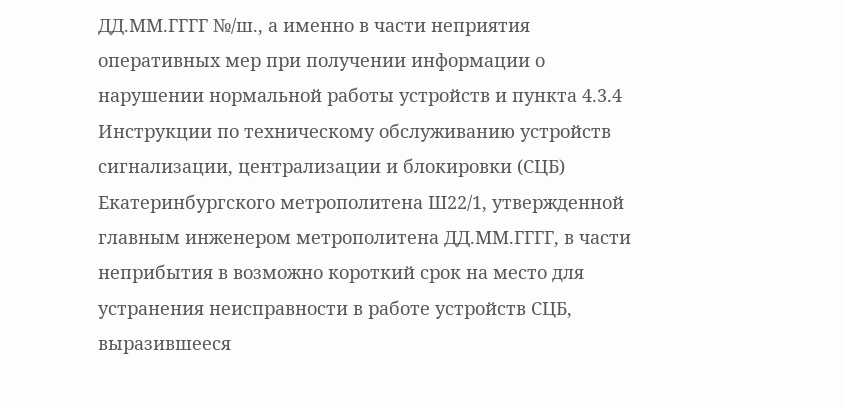ДД.ММ.ГГГГ №/ш., а именно в части неприятия оперативных мер при получении информации о нарушении нормальной работы устройств и пункта 4.3.4 Инструкции по техническому обслуживанию устройств сигнализации, централизации и блокировки (СЦБ) Екатеринбургского метрополитена Ш22/1, утвержденной главным инженером метрополитена ДД.ММ.ГГГГ, в части неприбытия в возможно короткий срок на место для устранения неисправности в работе устройств СЦБ, выразившееся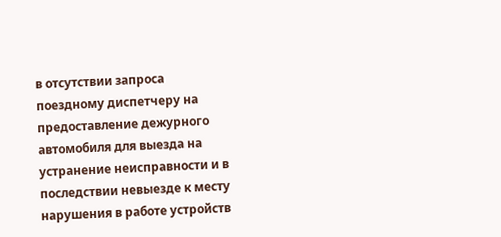в отсутствии запроса поездному диспетчеру на предоставление дежурного автомобиля для выезда на устранение неисправности и в последствии невыезде к месту нарушения в работе устройств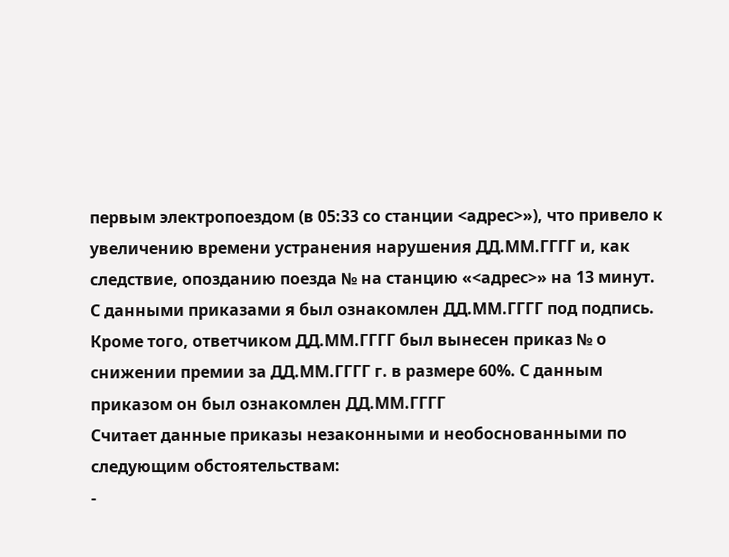первым электропоездом (в 05:33 со станции <адрес>»), что привело к увеличению времени устранения нарушения ДД.ММ.ГГГГ и, как следствие, опозданию поезда № на станцию «<адрес>» на 13 минут.
С данными приказами я был ознакомлен ДД.ММ.ГГГГ под подпись.
Кроме того, ответчиком ДД.ММ.ГГГГ был вынесен приказ № о снижении премии за ДД.ММ.ГГГГ г. в размере 60%. С данным приказом он был ознакомлен ДД.ММ.ГГГГ
Считает данные приказы незаконными и необоснованными по следующим обстоятельствам:
-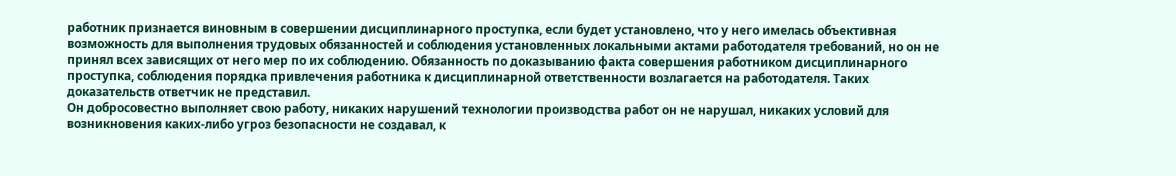работник признается виновным в совершении дисциплинарного проступка, если будет установлено, что у него имелась объективная возможность для выполнения трудовых обязанностей и соблюдения установленных локальными актами работодателя требований, но он не принял всех зависящих от него мер по их соблюдению. Обязанность по доказыванию факта совершения работником дисциплинарного проступка, соблюдения порядка привлечения работника к дисциплинарной ответственности возлагается на работодателя. Таких доказательств ответчик не представил.
Он добросовестно выполняет свою работу, никаких нарушений технологии производства работ он не нарушал, никаких условий для возникновения каких-либо угроз безопасности не создавал, к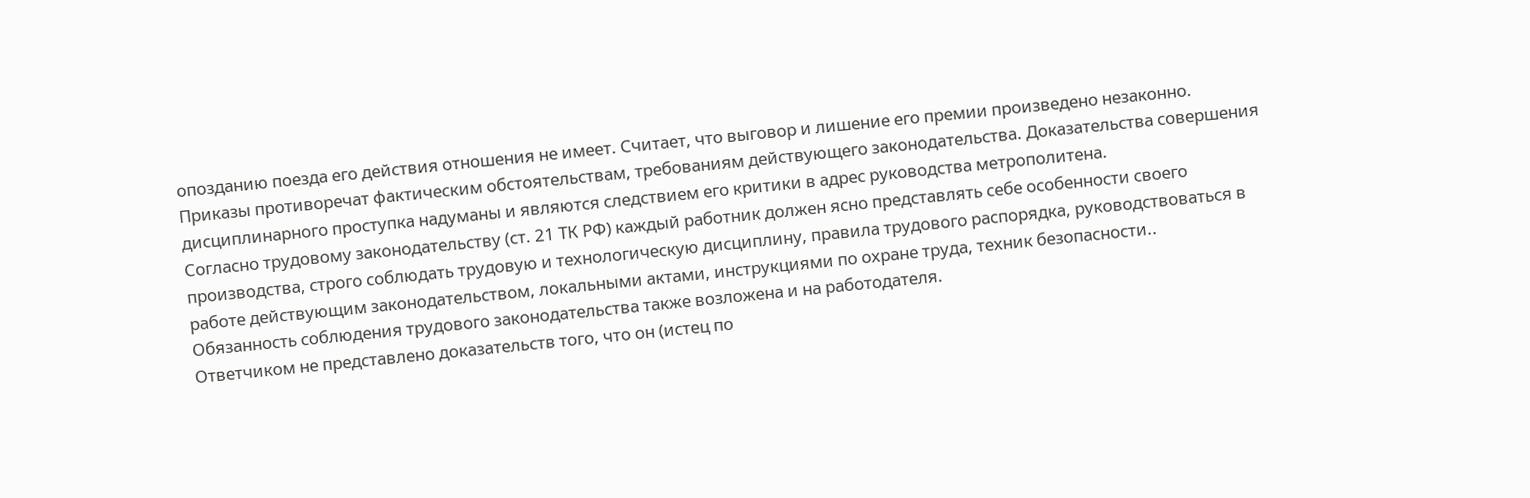опозданию поезда его действия отношения не имеет. Считает, что выговор и лишение его премии произведено незаконно.
Приказы противоречат фактическим обстоятельствам, требованиям действующего законодательства. Доказательства совершения дисциплинарного проступка надуманы и являются следствием его критики в адрес руководства метрополитена.
Согласно трудовому законодательству (ст. 21 ТК РФ) каждый работник должен ясно представлять себе особенности своего производства, строго соблюдать трудовую и технологическую дисциплину, правила трудового распорядка, руководствоваться в работе действующим законодательством, локальными актами, инструкциями по охране труда, техник безопасности..
Обязанность соблюдения трудового законодательства также возложена и на работодателя.
Ответчиком не представлено доказательств того, что он (истец по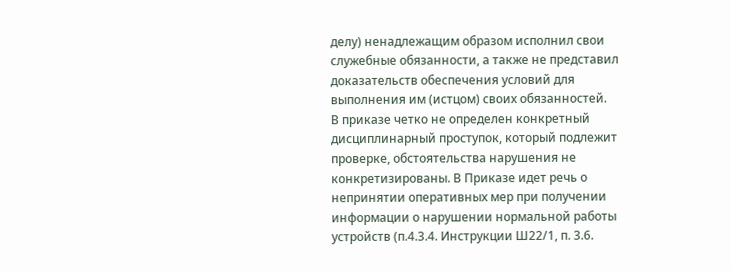делу) ненадлежащим образом исполнил свои служебные обязанности, а также не представил доказательств обеспечения условий для выполнения им (истцом) своих обязанностей.
В приказе четко не определен конкретный дисциплинарный проступок, который подлежит проверке, обстоятельства нарушения не конкретизированы. В Приказе идет речь о непринятии оперативных мер при получении информации о нарушении нормальной работы устройств (п.4.3.4. Инструкции Ш22/1, п. 3.6.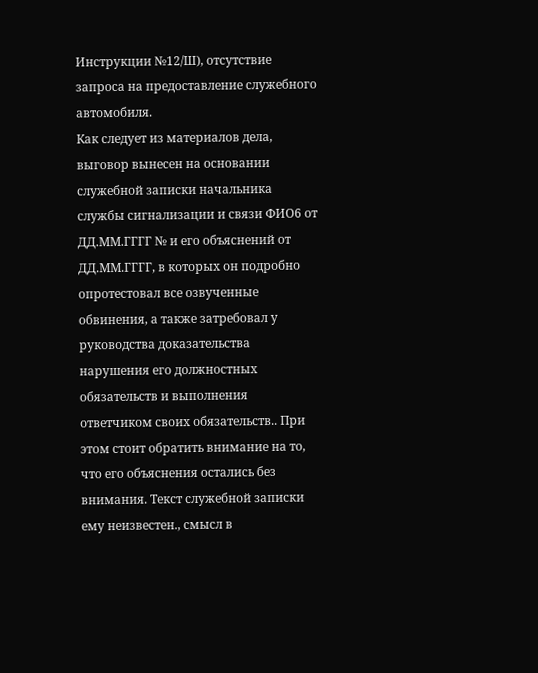Инструкции №12/Ш), отсутствие запроса на предоставление служебного автомобиля.
Как следует из материалов дела, выговор вынесен на основании служебной записки начальника службы сигнализации и связи ФИО6 от ДД.ММ.ГГГГ № и его объяснений от ДД.ММ.ГГГГ, в которых он подробно опротестовал все озвученные обвинения, а также затребовал у руководства доказательства нарушения его должностных обязательств и выполнения ответчиком своих обязательств.. При этом стоит обратить внимание на то, что его объяснения остались без внимания. Текст служебной записки ему неизвестен., смысл в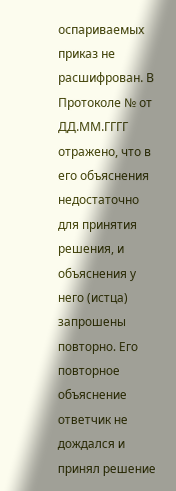оспариваемых приказ не расшифрован. В Протоколе № от ДД.ММ.ГГГГ отражено, что в его объяснения недостаточно для принятия решения, и объяснения у него (истца) запрошены повторно. Его повторное объяснение ответчик не дождался и принял решение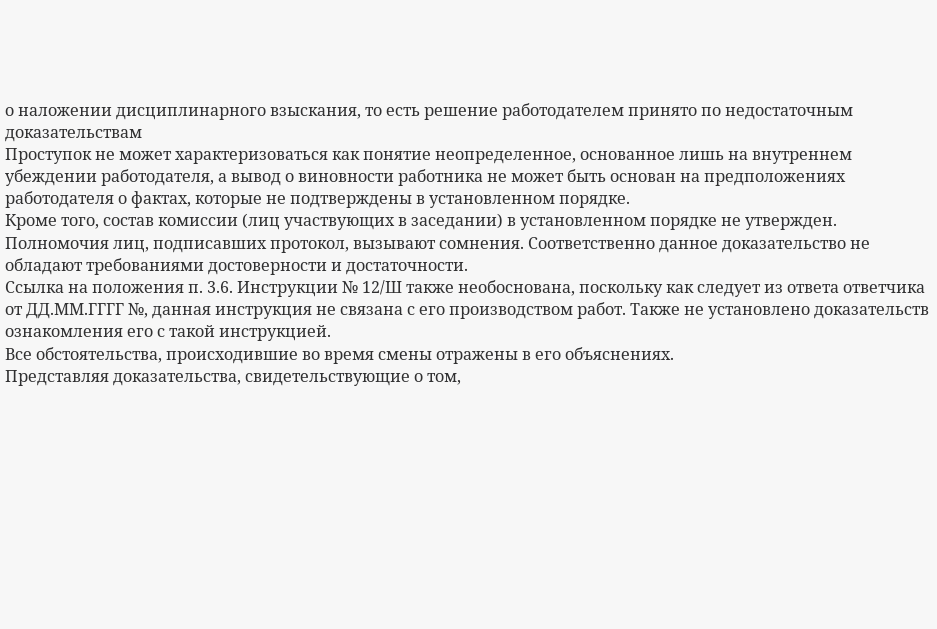о наложении дисциплинарного взыскания, то есть решение работодателем принято по недостаточным доказательствам
Проступок не может характеризоваться как понятие неопределенное, основанное лишь на внутреннем убеждении работодателя, а вывод о виновности работника не может быть основан на предположениях работодателя о фактах, которые не подтверждены в установленном порядке.
Кроме того, состав комиссии (лиц участвующих в заседании) в установленном порядке не утвержден. Полномочия лиц, подписавших протокол, вызывают сомнения. Соответственно данное доказательство не обладают требованиями достоверности и достаточности.
Ссылка на положения п. 3.6. Инструкции № 12/Ш также необоснована, поскольку как следует из ответа ответчика от ДД.ММ.ГГГГ №, данная инструкция не связана с его производством работ. Также не установлено доказательств ознакомления его с такой инструкцией.
Все обстоятельства, происходившие во время смены отражены в его объяснениях.
Представляя доказательства, свидетельствующие о том,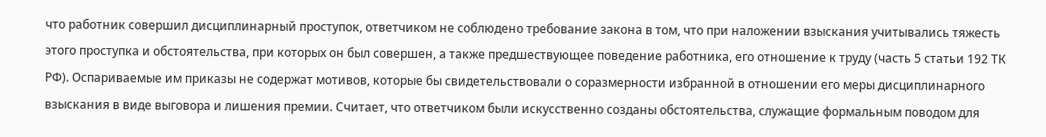что работник совершил дисциплинарный проступок, ответчиком не соблюдено требование закона в том, что при наложении взыскания учитывались тяжесть этого проступка и обстоятельства, при которых он был совершен, а также предшествующее поведение работника, его отношение к труду (часть 5 статьи 192 ТК РФ). Оспариваемые им приказы не содержат мотивов, которые бы свидетельствовали о соразмерности избранной в отношении его меры дисциплинарного взыскания в виде выговора и лишения премии. Считает, что ответчиком были искусственно созданы обстоятельства, служащие формальным поводом для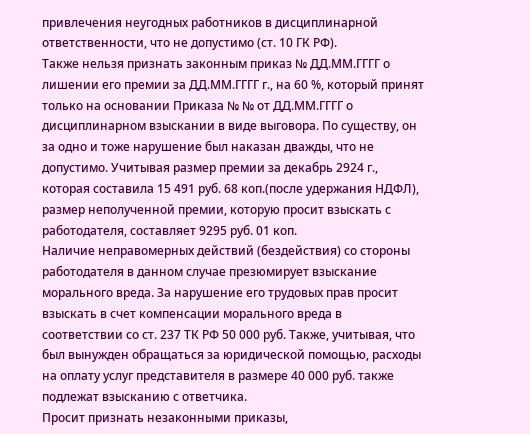привлечения неугодных работников в дисциплинарной ответственности, что не допустимо (ст. 10 ГК РФ).
Также нельзя признать законным приказ № ДД.ММ.ГГГГ о лишении его премии за ДД.ММ.ГГГГ г., на 60 %, который принят только на основании Приказа № № от ДД.ММ.ГГГГ о дисциплинарном взыскании в виде выговора. По существу, он за одно и тоже нарушение был наказан дважды, что не допустимо. Учитывая размер премии за декабрь 2924 г., которая составила 15 491 руб. 68 коп.(после удержания НДФЛ), размер неполученной премии, которую просит взыскать с работодателя, составляет 9295 руб. 01 коп.
Наличие неправомерных действий (бездействия) со стороны работодателя в данном случае презюмирует взыскание морального вреда. За нарушение его трудовых прав просит взыскать в счет компенсации морального вреда в соответствии со ст. 237 ТК РФ 50 000 руб. Также, учитывая, что был вынужден обращаться за юридической помощью, расходы на оплату услуг представителя в размере 40 000 руб. также подлежат взысканию с ответчика.
Просит признать незаконными приказы,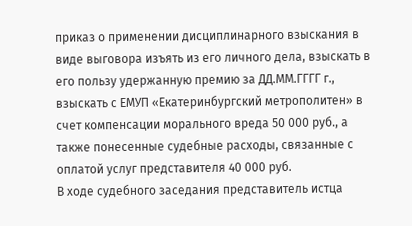приказ о применении дисциплинарного взыскания в виде выговора изъять из его личного дела, взыскать в его пользу удержанную премию за ДД.ММ.ГГГГ г., взыскать с ЕМУП «Екатеринбургский метрополитен» в счет компенсации морального вреда 50 000 руб., а также понесенные судебные расходы, связанные с оплатой услуг представителя 40 000 руб.
В ходе судебного заседания представитель истца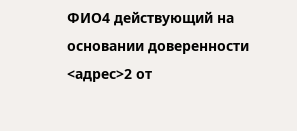ФИО4 действующий на основании доверенности <адрес>2 от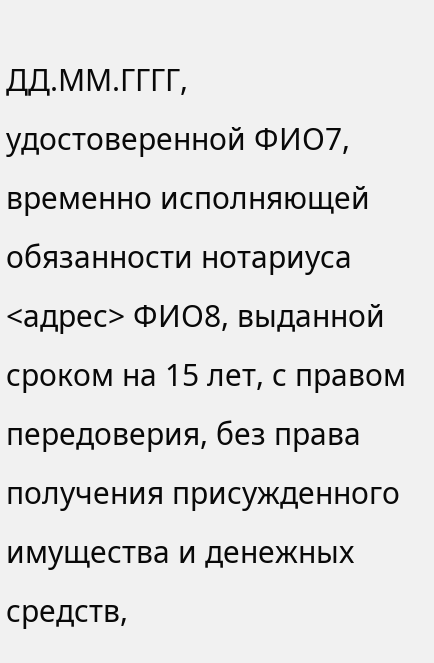ДД.ММ.ГГГГ, удостоверенной ФИО7, временно исполняющей обязанности нотариуса <адрес> ФИО8, выданной сроком на 15 лет, с правом передоверия, без права получения присужденного имущества и денежных средств,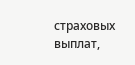страховых выплат,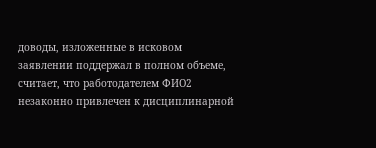доводы, изложенные в исковом заявлении поддержал в полном объеме, считает, что работодателем ФИО2 незаконно привлечен к дисциплинарной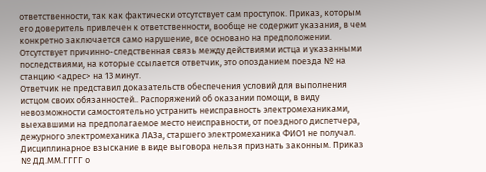ответственности, так как фактически отсутствует сам проступок. Приказ, которым его доверитель привлечен к ответственности, вообще не содержит указания, в чем конкретно заключается само нарушение, все основано на предположении. Отсутствует причинно-следственная связь между действиями истца и указанными последствиями, на которые ссылается ответчик, это опозданием поезда № на станцию <адрес> на 13 минут.
Ответчик не представил доказательств обеспечения условий для выполнения истцом своих обязанностей.. Распоряжений об оказании помощи, в виду невозможности самостоятельно устранить неисправность электромеханиками, выехавшими на предполагаемое место неисправности, от поездного диспетчера, дежурного электромеханика ЛАЗа, старшего электромеханика ФИО1 не получал. Дисциплинарное взыскание в виде выговора нельзя признать законным. Приказ № ДД.ММ.ГГГГ о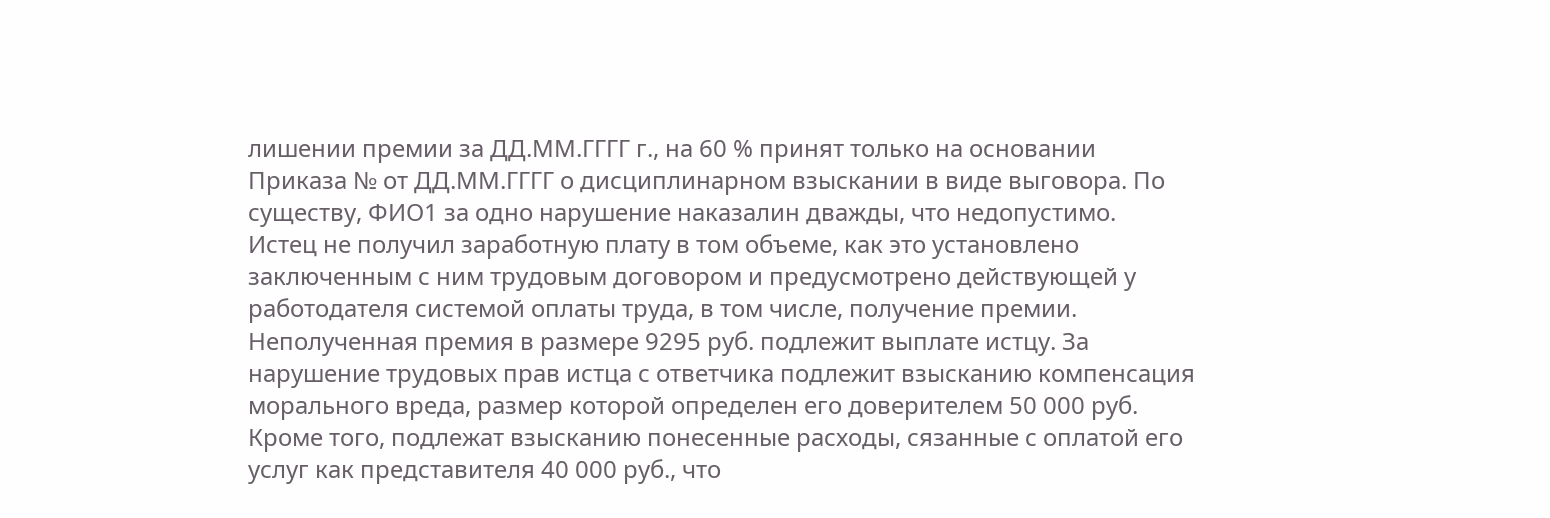лишении премии за ДД.ММ.ГГГГ г., на 60 % принят только на основании Приказа № от ДД.ММ.ГГГГ о дисциплинарном взыскании в виде выговора. По существу, ФИО1 за одно нарушение наказалин дважды, что недопустимо.
Истец не получил заработную плату в том объеме, как это установлено заключенным с ним трудовым договором и предусмотрено действующей у работодателя системой оплаты труда, в том числе, получение премии. Неполученная премия в размере 9295 руб. подлежит выплате истцу. За нарушение трудовых прав истца с ответчика подлежит взысканию компенсация морального вреда, размер которой определен его доверителем 50 000 руб. Кроме того, подлежат взысканию понесенные расходы, сязанные с оплатой его услуг как представителя 40 000 руб., что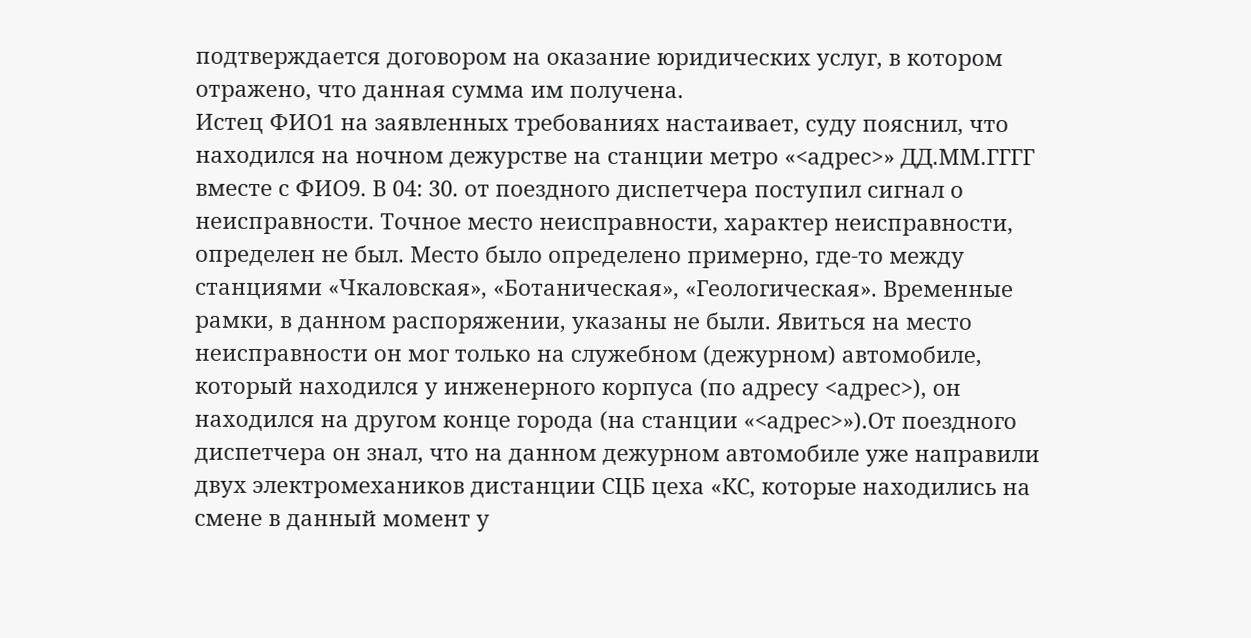подтверждается договором на оказание юридических услуг, в котором отражено, что данная сумма им получена.
Истец ФИО1 на заявленных требованиях настаивает, суду пояснил, что находился на ночном дежурстве на станции метро «<адрес>» ДД.ММ.ГГГГ вместе с ФИО9. В 04: 30. от поездного диспетчера поступил сигнал о неисправности. Точное место неисправности, характер неисправности, определен не был. Место было определено примерно, где-то между станциями «Чкаловская», «Ботаническая», «Геологическая». Временные рамки, в данном распоряжении, указаны не были. Явиться на место неисправности он мог только на служебном (дежурном) автомобиле, который находился у инженерного корпуса (по адресу <адрес>), он находился на другом конце города (на станции «<адрес>»).От поездного диспетчера он знал, что на данном дежурном автомобиле уже направили двух электромехаников дистанции СЦБ цеха «КС, которые находились на смене в данный момент у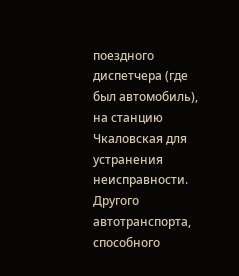поездного диспетчера (где был автомобиль), на станцию Чкаловская для устранения неисправности. Другого автотранспорта, способного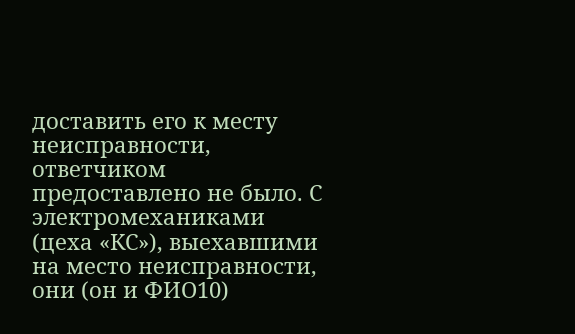доставить его к месту неисправности, ответчиком предоставлено не было. С электромеханиками (цеха «КС»), выехавшими на место неисправности, они (он и ФИО10)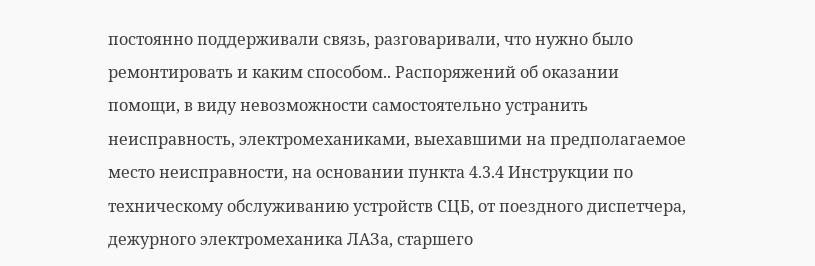постоянно поддерживали связь, разговаривали, что нужно было ремонтировать и каким способом.. Распоряжений об оказании помощи, в виду невозможности самостоятельно устранить неисправность, электромеханиками, выехавшими на предполагаемое место неисправности, на основании пункта 4.3.4 Инструкции по техническому обслуживанию устройств СЦБ, от поездного диспетчера, дежурного электромеханика ЛАЗа, старшего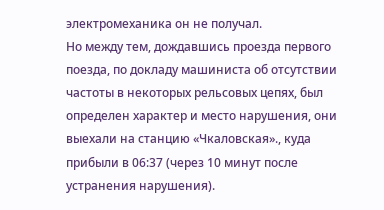электромеханика он не получал.
Но между тем, дождавшись проезда первого поезда, по докладу машиниста об отсутствии частоты в некоторых рельсовых цепях, был определен характер и место нарушения, они выехали на станцию «Чкаловская»., куда прибыли в 06:37 (через 10 минут после устранения нарушения).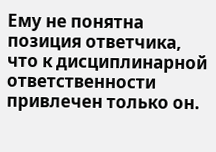Ему не понятна позиция ответчика, что к дисциплинарной ответственности привлечен только он.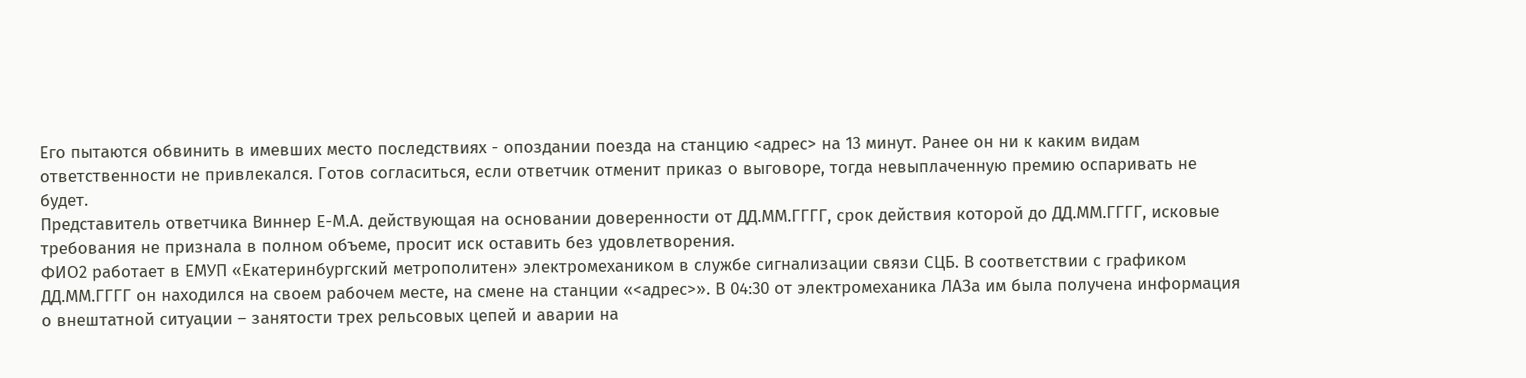Его пытаются обвинить в имевших место последствиях - опоздании поезда на станцию <адрес> на 13 минут. Ранее он ни к каким видам ответственности не привлекался. Готов согласиться, если ответчик отменит приказ о выговоре, тогда невыплаченную премию оспаривать не будет.
Представитель ответчика Виннер Е-М.А. действующая на основании доверенности от ДД.ММ.ГГГГ, срок действия которой до ДД.ММ.ГГГГ, исковые требования не признала в полном объеме, просит иск оставить без удовлетворения.
ФИО2 работает в ЕМУП «Екатеринбургский метрополитен» электромехаником в службе сигнализации связи СЦБ. В соответствии с графиком ДД.ММ.ГГГГ он находился на своем рабочем месте, на смене на станции «<адрес>». В 04:30 от электромеханика ЛАЗа им была получена информация о внештатной ситуации – занятости трех рельсовых цепей и аварии на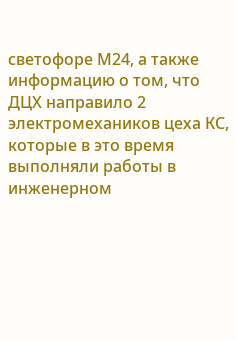светофоре М24, а также информацию о том, что ДЦХ направило 2 электромехаников цеха КС, которые в это время выполняли работы в инженерном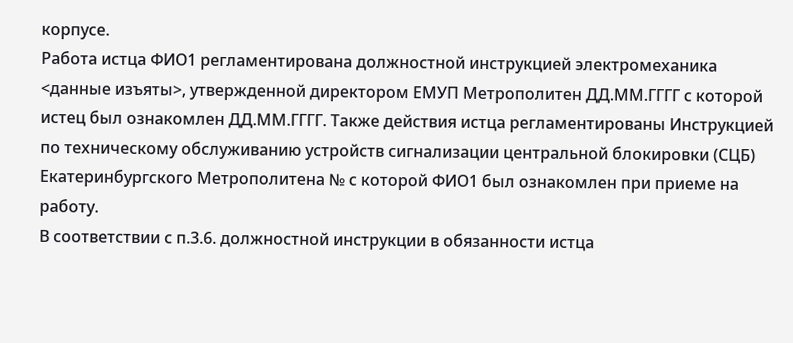корпусе.
Работа истца ФИО1 регламентирована должностной инструкцией электромеханика <данные изъяты>, утвержденной директором ЕМУП Метрополитен ДД.ММ.ГГГГ с которой истец был ознакомлен ДД.ММ.ГГГГ. Также действия истца регламентированы Инструкцией по техническому обслуживанию устройств сигнализации центральной блокировки (СЦБ) Екатеринбургского Метрополитена № с которой ФИО1 был ознакомлен при приеме на работу.
В соответствии с п.3.6. должностной инструкции в обязанности истца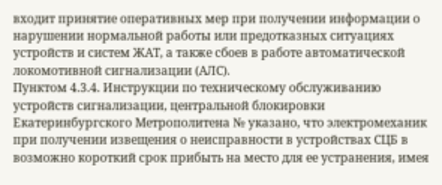входит принятие оперативных мер при получении информации о нарушении нормальной работы или предотказных ситуациях устройств и систем ЖАТ, а также сбоев в работе автоматической локомотивной сигнализации (АЛС).
Пунктом 4.3.4. Инструкции по техническому обслуживанию устройств сигнализации, центральной блокировки Екатеринбургского Метрополитена № указано, что электромеханик при получении извещения о неисправности в устройствах СЦБ в возможно короткий срок прибыть на место для ее устранения, имея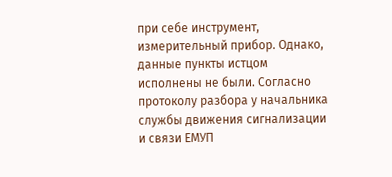при себе инструмент, измерительный прибор. Однако, данные пункты истцом исполнены не были. Согласно протоколу разбора у начальника службы движения сигнализации и связи ЕМУП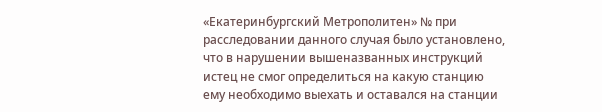«Екатеринбургский Метрополитен» № при расследовании данного случая было установлено, что в нарушении вышеназванных инструкций истец не смог определиться на какую станцию ему необходимо выехать и оставался на станции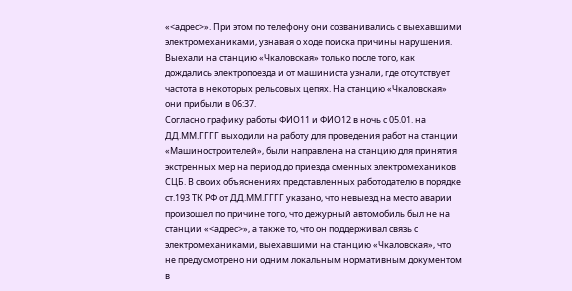«<адрес>». При этом по телефону они созванивались с выехавшими электромеханиками, узнавая о ходе поиска причины нарушения. Выехали на станцию «Чкаловская» только после того, как дождались электропоезда и от машиниста узнали, где отсутствует частота в некоторых рельсовых цепях. На станцию «Чкаловская» они прибыли в 06:37.
Согласно графику работы ФИО11 и ФИО12 в ночь с 05.01. на ДД.ММ.ГГГГ выходили на работу для проведения работ на станции «Машиностроителей», были направлена на станцию для принятия экстренных мер на период до приезда сменных электромехаников СЦБ. В своих объяснениях представленных работодателю в порядке ст.193 ТК РФ от ДД.ММ.ГГГГ указано, что невыезд на место аварии произошел по причине того, что дежурный автомобиль был не на станции «<адрес>», а также то, что он поддерживал связь с электромеханиками, выехавшими на станцию «Чкаловская», что не предусмотрено ни одним локальным нормативным документом в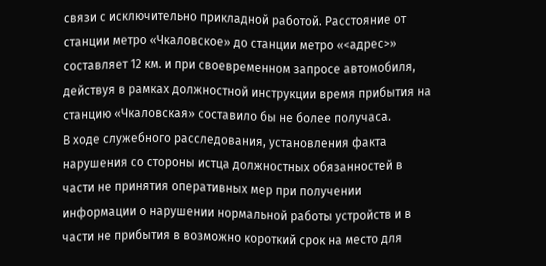связи с исключительно прикладной работой. Расстояние от станции метро «Чкаловское» до станции метро «<адрес>» составляет 12 км. и при своевременном запросе автомобиля, действуя в рамках должностной инструкции время прибытия на станцию «Чкаловская» составило бы не более получаса.
В ходе служебного расследования, установления факта нарушения со стороны истца должностных обязанностей в части не принятия оперативных мер при получении информации о нарушении нормальной работы устройств и в части не прибытия в возможно короткий срок на место для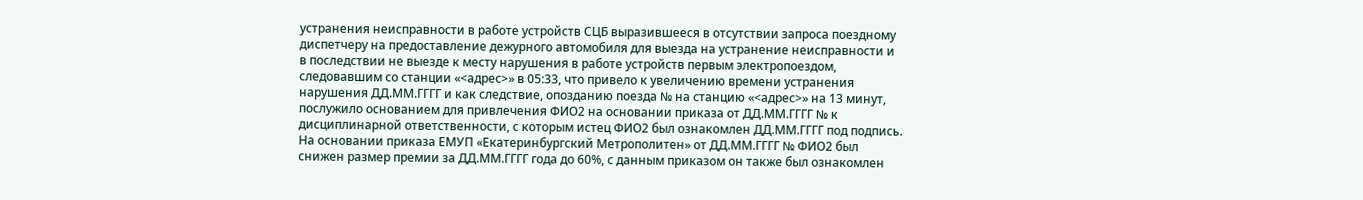устранения неисправности в работе устройств СЦБ выразившееся в отсутствии запроса поездному диспетчеру на предоставление дежурного автомобиля для выезда на устранение неисправности и в последствии не выезде к месту нарушения в работе устройств первым электропоездом, следовавшим со станции «<адрес>» в 05:33, что привело к увеличению времени устранения нарушения ДД.ММ.ГГГГ и как следствие, опозданию поезда № на станцию «<адрес>» на 13 минут, послужило основанием для привлечения ФИО2 на основании приказа от ДД.ММ.ГГГГ № к дисциплинарной ответственности, с которым истец ФИО2 был ознакомлен ДД.ММ.ГГГГ под подпись.
На основании приказа ЕМУП «Екатеринбургский Метрополитен» от ДД.ММ.ГГГГ № ФИО2 был снижен размер премии за ДД.ММ.ГГГГ года до 60%, с данным приказом он также был ознакомлен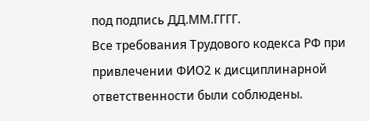под подпись ДД.ММ.ГГГГ.
Все требования Трудового кодекса РФ при привлечении ФИО2 к дисциплинарной ответственности были соблюдены.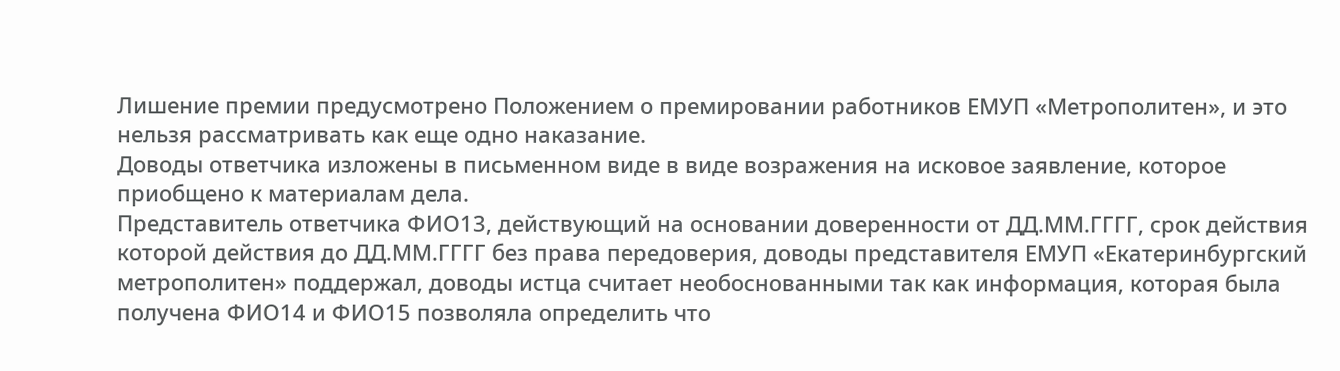Лишение премии предусмотрено Положением о премировании работников ЕМУП «Метрополитен», и это нельзя рассматривать как еще одно наказание.
Доводы ответчика изложены в письменном виде в виде возражения на исковое заявление, которое приобщено к материалам дела.
Представитель ответчика ФИО13, действующий на основании доверенности от ДД.ММ.ГГГГ, срок действия которой действия до ДД.ММ.ГГГГ без права передоверия, доводы представителя ЕМУП «Екатеринбургский метрополитен» поддержал, доводы истца считает необоснованными так как информация, которая была получена ФИО14 и ФИО15 позволяла определить что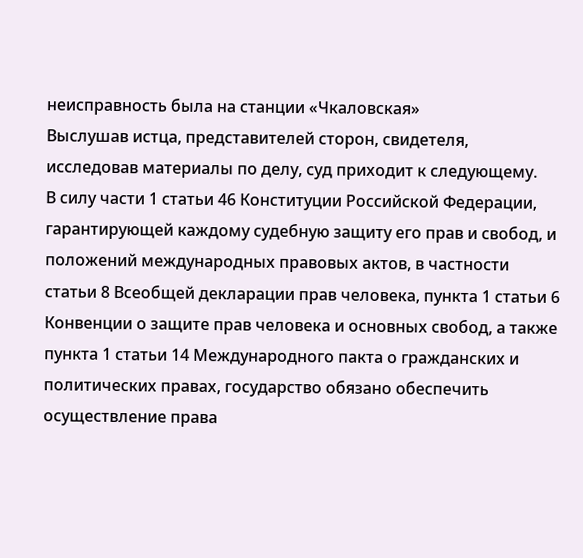неисправность была на станции «Чкаловская»
Выслушав истца, представителей сторон, свидетеля, исследовав материалы по делу, суд приходит к следующему.
В силу части 1 статьи 46 Конституции Российской Федерации, гарантирующей каждому судебную защиту его прав и свобод, и положений международных правовых актов, в частности статьи 8 Всеобщей декларации прав человека, пункта 1 статьи 6 Конвенции о защите прав человека и основных свобод, а также пункта 1 статьи 14 Международного пакта о гражданских и политических правах, государство обязано обеспечить осуществление права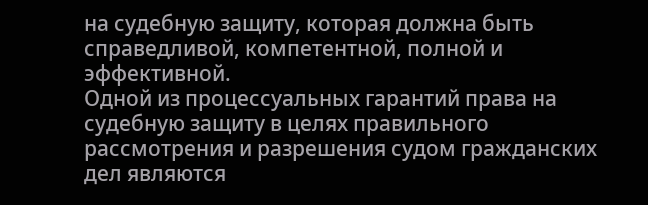на судебную защиту, которая должна быть справедливой, компетентной, полной и эффективной.
Одной из процессуальных гарантий права на судебную защиту в целях правильного рассмотрения и разрешения судом гражданских дел являются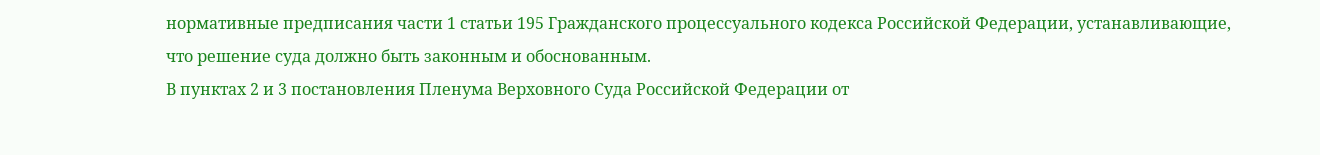нормативные предписания части 1 статьи 195 Гражданского процессуального кодекса Российской Федерации, устанавливающие, что решение суда должно быть законным и обоснованным.
В пунктах 2 и 3 постановления Пленума Верховного Суда Российской Федерации от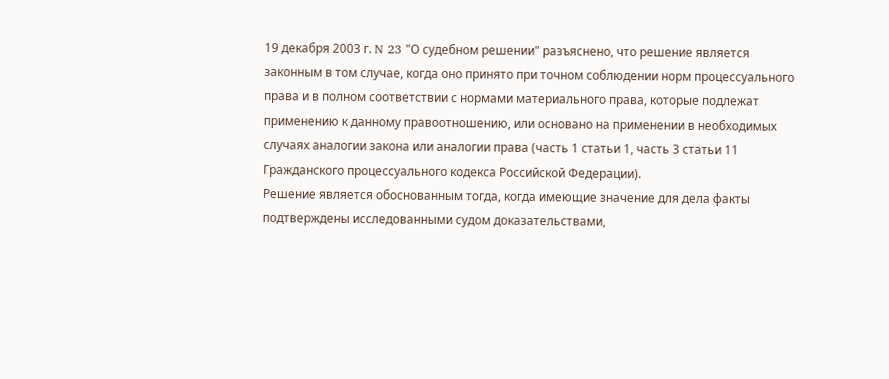19 декабря 2003 г. N 23 "О судебном решении" разъяснено, что решение является законным в том случае, когда оно принято при точном соблюдении норм процессуального права и в полном соответствии с нормами материального права, которые подлежат применению к данному правоотношению, или основано на применении в необходимых случаях аналогии закона или аналогии права (часть 1 статьи 1, часть 3 статьи 11 Гражданского процессуального кодекса Российской Федерации).
Решение является обоснованным тогда, когда имеющие значение для дела факты подтверждены исследованными судом доказательствами,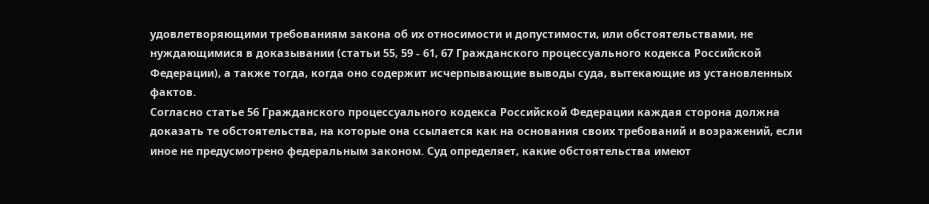удовлетворяющими требованиям закона об их относимости и допустимости, или обстоятельствами, не нуждающимися в доказывании (статьи 55, 59 - 61, 67 Гражданского процессуального кодекса Российской Федерации), а также тогда, когда оно содержит исчерпывающие выводы суда, вытекающие из установленных фактов.
Согласно статье 56 Гражданского процессуального кодекса Российской Федерации каждая сторона должна доказать те обстоятельства, на которые она ссылается как на основания своих требований и возражений, если иное не предусмотрено федеральным законом. Суд определяет, какие обстоятельства имеют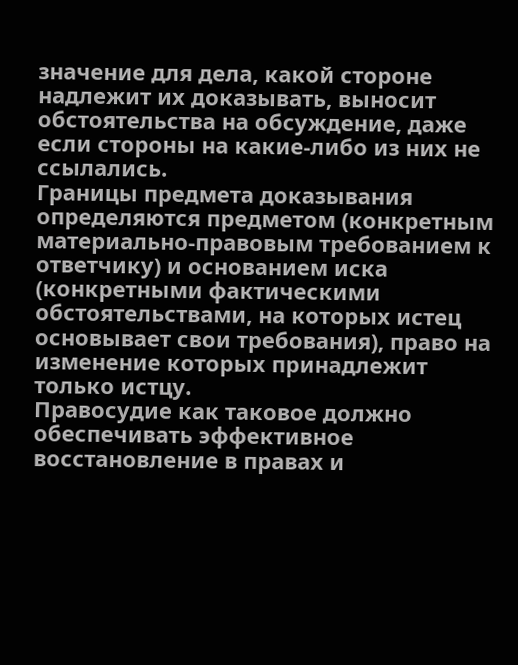значение для дела, какой стороне надлежит их доказывать, выносит обстоятельства на обсуждение, даже если стороны на какие-либо из них не ссылались.
Границы предмета доказывания определяются предметом (конкретным материально-правовым требованием к ответчику) и основанием иска (конкретными фактическими обстоятельствами, на которых истец основывает свои требования), право на изменение которых принадлежит только истцу.
Правосудие как таковое должно обеспечивать эффективное восстановление в правах и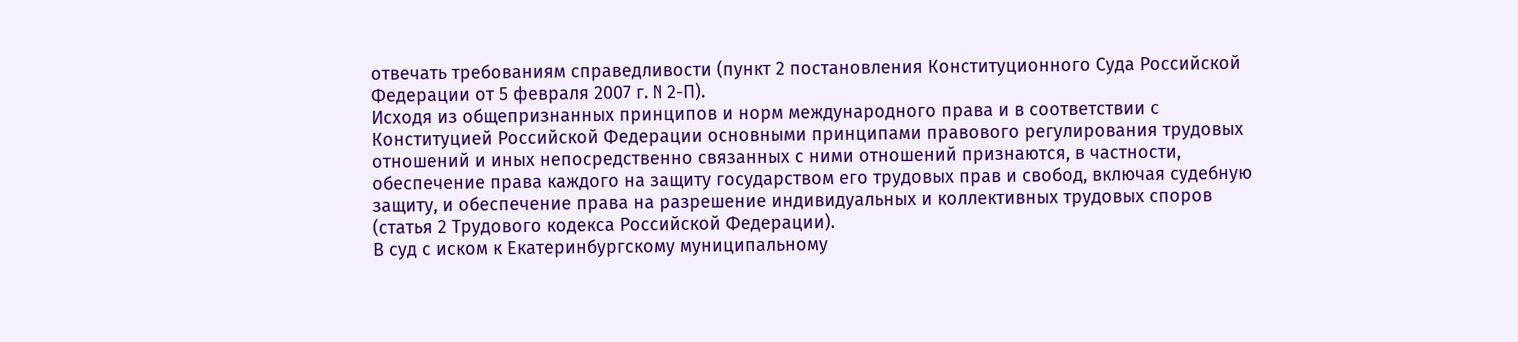отвечать требованиям справедливости (пункт 2 постановления Конституционного Суда Российской Федерации от 5 февраля 2007 г. N 2-П).
Исходя из общепризнанных принципов и норм международного права и в соответствии с Конституцией Российской Федерации основными принципами правового регулирования трудовых отношений и иных непосредственно связанных с ними отношений признаются, в частности, обеспечение права каждого на защиту государством его трудовых прав и свобод, включая судебную защиту, и обеспечение права на разрешение индивидуальных и коллективных трудовых споров (статья 2 Трудового кодекса Российской Федерации).
В суд с иском к Екатеринбургскому муниципальному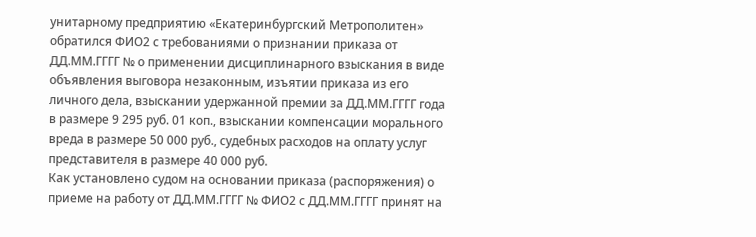унитарному предприятию «Екатеринбургский Метрополитен» обратился ФИО2 с требованиями о признании приказа от ДД.ММ.ГГГГ № о применении дисциплинарного взыскания в виде объявления выговора незаконным, изъятии приказа из его личного дела, взыскании удержанной премии за ДД.ММ.ГГГГ года в размере 9 295 руб. 01 коп., взыскании компенсации морального вреда в размере 50 000 руб., судебных расходов на оплату услуг представителя в размере 40 000 руб.
Как установлено судом на основании приказа (распоряжения) о приеме на работу от ДД.ММ.ГГГГ № ФИО2 с ДД.ММ.ГГГГ принят на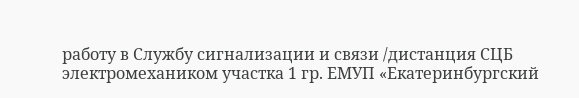работу в Службу сигнализации и связи /дистанция СЦБ электромехаником участка 1 гр. ЕМУП «Екатеринбургский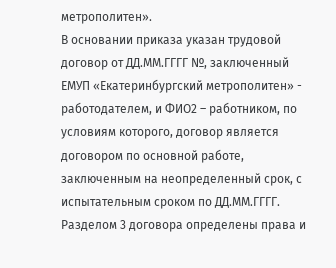метрополитен».
В основании приказа указан трудовой договор от ДД.ММ.ГГГГ №, заключенный ЕМУП «Екатеринбургский метрополитен» - работодателем, и ФИО2 – работником, по условиям которого, договор является договором по основной работе, заключенным на неопределенный срок, с испытательным сроком по ДД.ММ.ГГГГ. Разделом 3 договора определены права и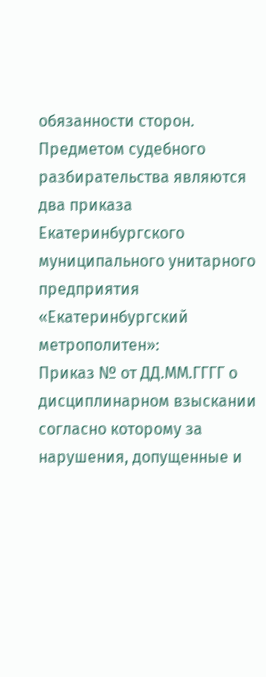обязанности сторон.
Предметом судебного разбирательства являются два приказа Екатеринбургского муниципального унитарного предприятия «Екатеринбургский метрополитен»:
Приказ № от ДД.ММ.ГГГГ о дисциплинарном взыскании согласно которому за нарушения, допущенные и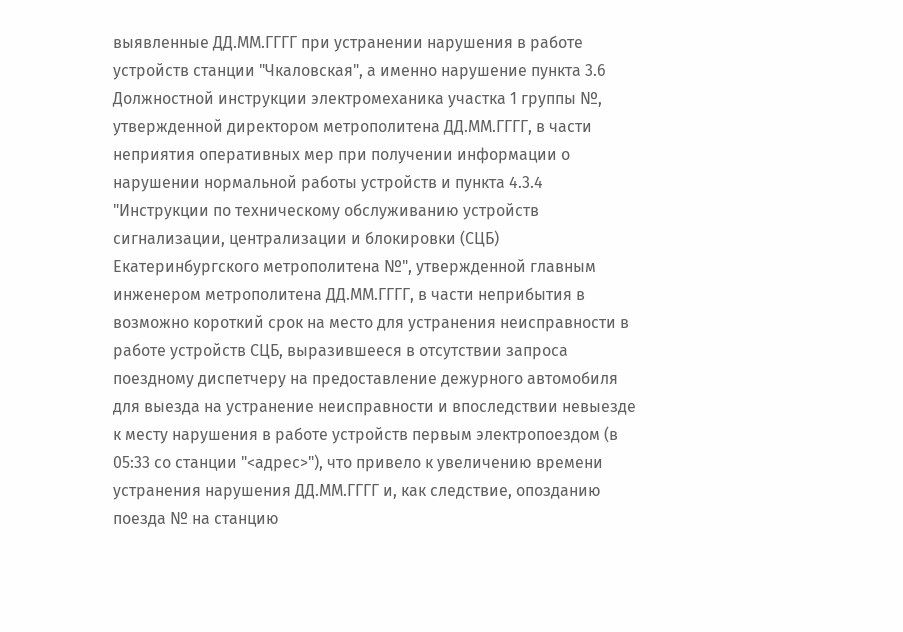выявленные ДД.ММ.ГГГГ при устранении нарушения в работе устройств станции "Чкаловская", а именно нарушение пункта 3.6 Должностной инструкции электромеханика участка 1 группы №, утвержденной директором метрополитена ДД.ММ.ГГГГ, в части неприятия оперативных мер при получении информации о нарушении нормальной работы устройств и пункта 4.3.4 "Инструкции по техническому обслуживанию устройств сигнализации, централизации и блокировки (СЦБ) Екатеринбургского метрополитена №", утвержденной главным инженером метрополитена ДД.ММ.ГГГГ, в части неприбытия в возможно короткий срок на место для устранения неисправности в работе устройств СЦБ, выразившееся в отсутствии запроса поездному диспетчеру на предоставление дежурного автомобиля для выезда на устранение неисправности и впоследствии невыезде к месту нарушения в работе устройств первым электропоездом (в 05:33 со станции "<адрес>"), что привело к увеличению времени устранения нарушения ДД.ММ.ГГГГ и, как следствие, опозданию поезда № на станцию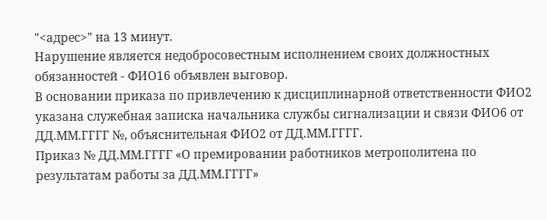"<адрес>" на 13 минут.
Нарушение является недобросовестным исполнением своих должностных обязанностей - ФИО16 объявлен выговор.
В основании приказа по привлечению к дисциплинарной ответственности ФИО2 указана служебная записка начальника службы сигнализации и связи ФИО6 от ДД.ММ.ГГГГ №, объяснительная ФИО2 от ДД.ММ.ГГГГ.
Приказ № ДД.ММ.ГГГГ «О премировании работников метрополитена по результатам работы за ДД.ММ.ГГГГ»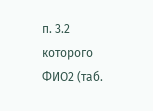п. 3.2 которого ФИО2 (таб.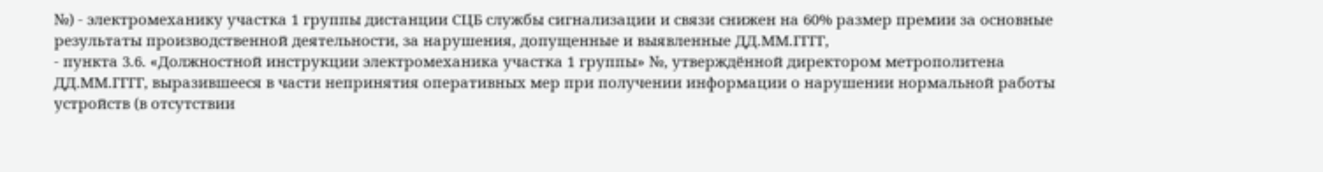№) - электромеханику участка 1 группы дистанции СЦБ службы сигнализации и связи снижен на 60% размер премии за основные результаты производственной деятельности, за нарушения, допущенные и выявленные ДД.ММ.ГГГГ,
- пункта 3.6. «Должностной инструкции электромеханика участка 1 группы» №, утверждённой директором метрополитена ДД.ММ.ГГГГ, выразившееся в части непринятия оперативных мер при получении информации о нарушении нормальной работы устройств (в отсутствии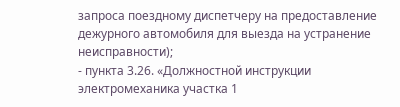запроса поездному диспетчеру на предоставление дежурного автомобиля для выезда на устранение неисправности);
- пункта 3.26. «Должностной инструкции электромеханика участка 1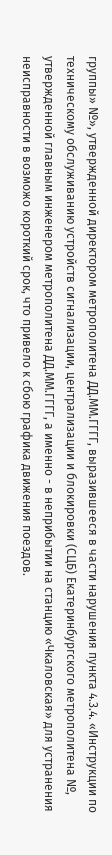группы» №», утвержденной директором метрополитена ДД.ММ.ГГГГ, выразившееся в части нарушения пункта 4.3.4. «Инструкции по техническому обслуживанию устройств сигнализации, централизации и блокировки (СЦБ) Екатеринбургского метрополитена №, утвержденной главным инженером метрополитена ДД.ММ.ГГГГ, а именно - в неприбытии на станцию «Чкаловская» для устранения неисправности в возможо короткий срок, что привело к сбою графика движения поездов.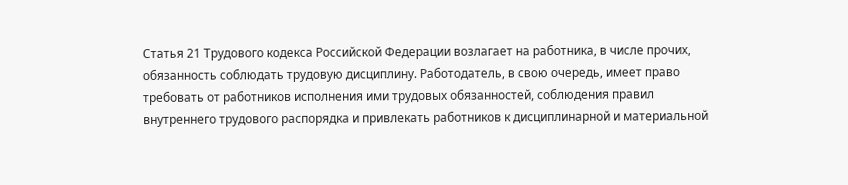Статья 21 Трудового кодекса Российской Федерации возлагает на работника, в числе прочих, обязанность соблюдать трудовую дисциплину. Работодатель, в свою очередь, имеет право требовать от работников исполнения ими трудовых обязанностей, соблюдения правил внутреннего трудового распорядка и привлекать работников к дисциплинарной и материальной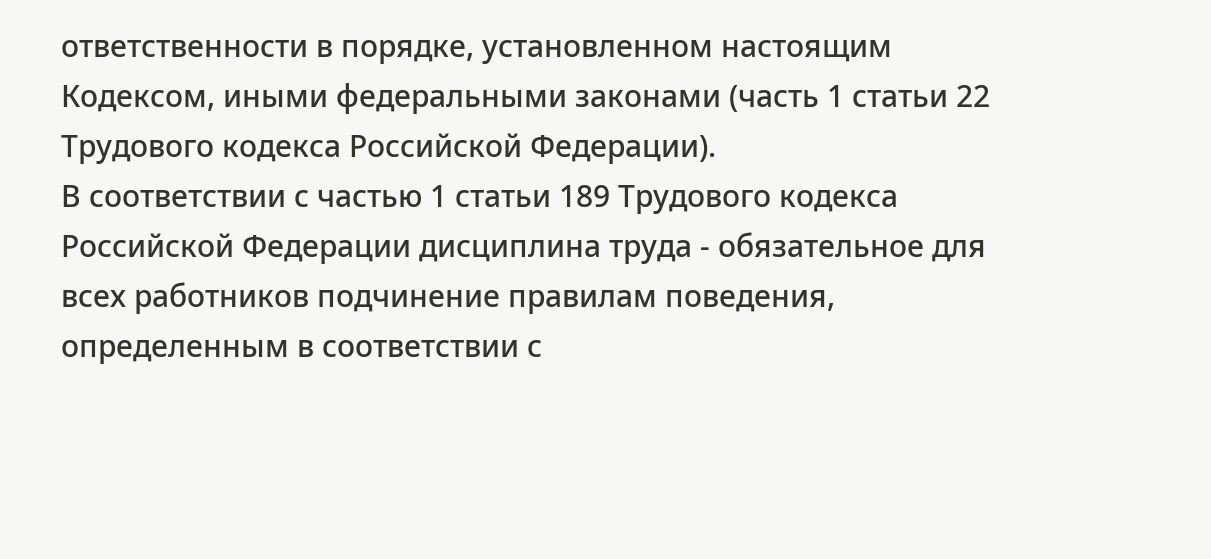ответственности в порядке, установленном настоящим Кодексом, иными федеральными законами (часть 1 статьи 22 Трудового кодекса Российской Федерации).
В соответствии с частью 1 статьи 189 Трудового кодекса Российской Федерации дисциплина труда - обязательное для всех работников подчинение правилам поведения, определенным в соответствии с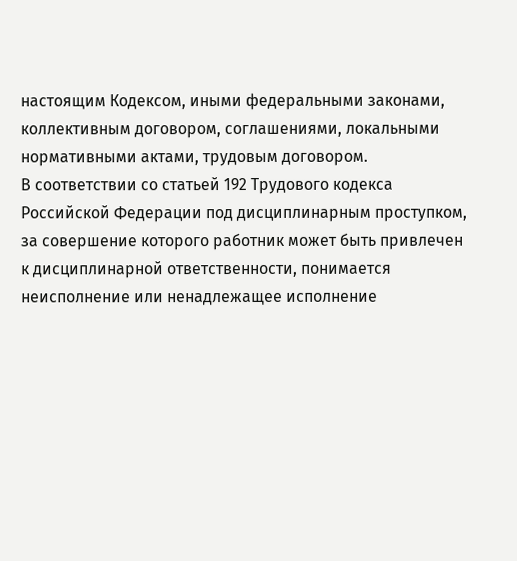настоящим Кодексом, иными федеральными законами, коллективным договором, соглашениями, локальными нормативными актами, трудовым договором.
В соответствии со статьей 192 Трудового кодекса Российской Федерации под дисциплинарным проступком, за совершение которого работник может быть привлечен к дисциплинарной ответственности, понимается неисполнение или ненадлежащее исполнение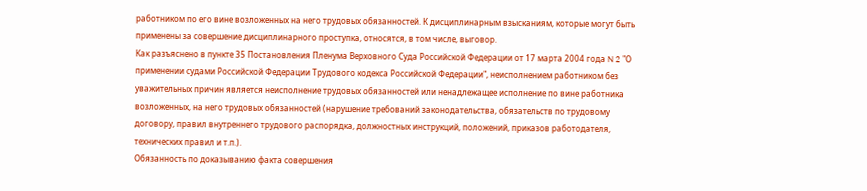работником по его вине возложенных на него трудовых обязанностей. К дисциплинарным взысканиям, которые могут быть применены за совершение дисциплинарного проступка, относятся, в том числе, выговор.
Как разъяснено в пункте 35 Постановления Пленума Верховного Суда Российской Федерации от 17 марта 2004 года N 2 "О применении судами Российской Федерации Трудового кодекса Российской Федерации", неисполнением работником без уважительных причин является неисполнение трудовых обязанностей или ненадлежащее исполнение по вине работника возложенных, на него трудовых обязанностей (нарушение требований законодательства, обязательств по трудовому договору, правил внутреннего трудового распорядка, должностных инструкций, положений, приказов работодателя, технических правил и т.п.).
Обязанность по доказыванию факта совершения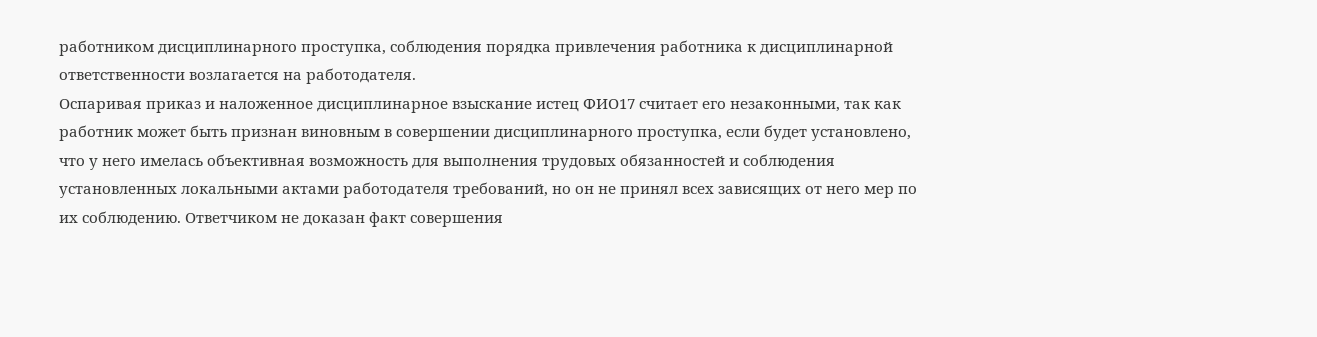работником дисциплинарного проступка, соблюдения порядка привлечения работника к дисциплинарной ответственности возлагается на работодателя.
Оспаривая приказ и наложенное дисциплинарное взыскание истец ФИО17 считает его незаконными, так как работник может быть признан виновным в совершении дисциплинарного проступка, если будет установлено, что у него имелась объективная возможность для выполнения трудовых обязанностей и соблюдения установленных локальными актами работодателя требований, но он не принял всех зависящих от него мер по их соблюдению. Ответчиком не доказан факт совершения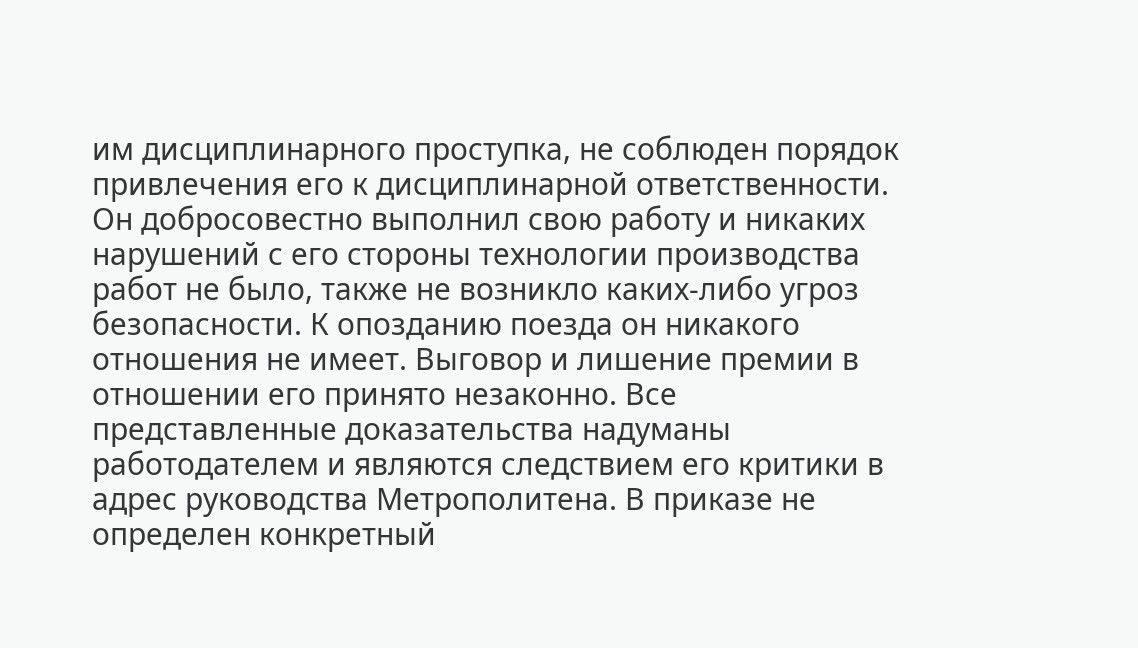им дисциплинарного проступка, не соблюден порядок привлечения его к дисциплинарной ответственности. Он добросовестно выполнил свою работу и никаких нарушений с его стороны технологии производства работ не было, также не возникло каких-либо угроз безопасности. К опозданию поезда он никакого отношения не имеет. Выговор и лишение премии в отношении его принято незаконно. Все представленные доказательства надуманы работодателем и являются следствием его критики в адрес руководства Метрополитена. В приказе не определен конкретный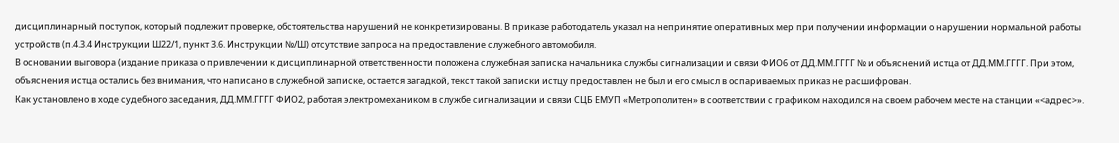дисциплинарный поступок, который подлежит проверке, обстоятельства нарушений не конкретизированы. В приказе работодатель указал на непринятие оперативных мер при получении информации о нарушении нормальной работы устройств (п.4.3.4 Инструкции Ш22/1, пункт 3.6. Инструкции №/Ш) отсутствие запроса на предоставление служебного автомобиля.
В основании выговора (издание приказа о привлечении к дисциплинарной ответственности положена служебная записка начальника службы сигнализации и связи ФИО6 от ДД.ММ.ГГГГ № и объяснений истца от ДД.ММ.ГГГГ. При этом, объяснения истца остались без внимания, что написано в служебной записке, остается загадкой, текст такой записки истцу предоставлен не был и его смысл в оспариваемых приказ не расшифрован.
Как установлено в ходе судебного заседания, ДД.ММ.ГГГГ ФИО2, работая электромехаником в службе сигнализации и связи СЦБ ЕМУП «Метрополитен» в соответствии с графиком находился на своем рабочем месте на станции «<адрес>».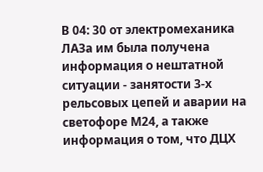В 04: 30 от электромеханика ЛАЗа им была получена информация о нештатной ситуации - занятости 3-х рельсовых цепей и аварии на светофоре М24, а также информация о том, что ДЦХ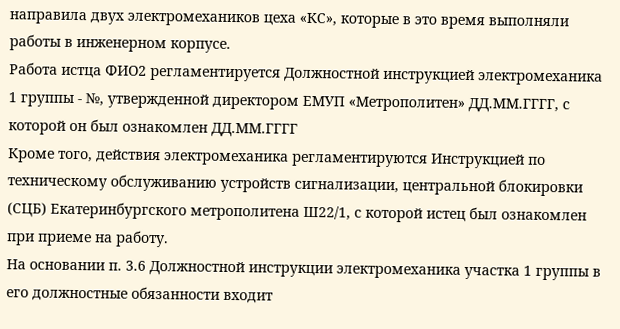направила двух электромехаников цеха «КС», которые в это время выполняли работы в инженерном корпусе.
Работа истца ФИО2 регламентируется Должностной инструкцией электромеханика 1 группы - №, утвержденной директором ЕМУП «Метрополитен» ДД.ММ.ГГГГ, с которой он был ознакомлен ДД.ММ.ГГГГ
Кроме того, действия электромеханика регламентируются Инструкцией по техническому обслуживанию устройств сигнализации, центральной блокировки (СЦБ) Екатеринбургского метрополитена Ш22/1, с которой истец был ознакомлен при приеме на работу.
На основании п. 3.6 Должностной инструкции электромеханика участка 1 группы в его должностные обязанности входит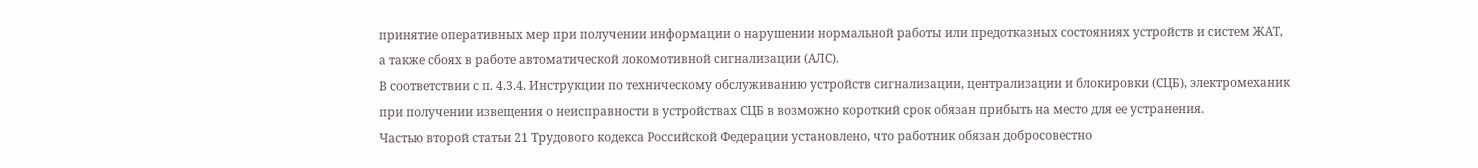принятие оперативных мер при получении информации о нарушении нормальной работы или предотказных состояниях устройств и систем ЖАТ, а также сбоях в работе автоматической локомотивной сигнализации (АЛС).
В соответствии с п. 4.3.4. Инструкции по техническому обслуживанию устройств сигнализации, централизации и блокировки (СЦБ), электромеханик при получении извещения о неисправности в устройствах СЦБ в возможно короткий срок обязан прибыть на место для ее устранения.
Частью второй статьи 21 Трудового кодекса Российской Федерации установлено, что работник обязан добросовестно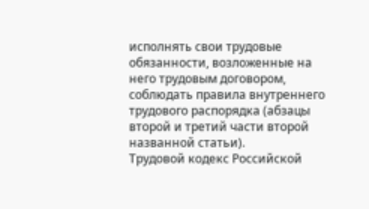исполнять свои трудовые обязанности, возложенные на него трудовым договором, соблюдать правила внутреннего трудового распорядка (абзацы второй и третий части второй названной статьи).
Трудовой кодекс Российской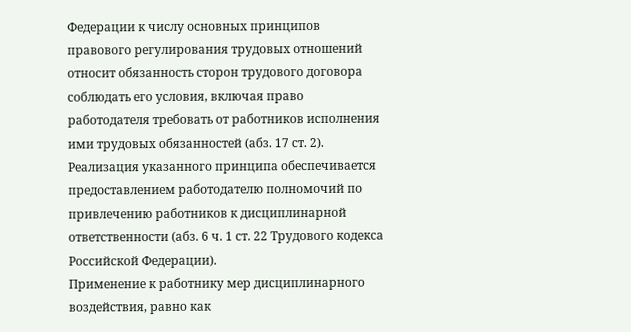Федерации к числу основных принципов правового регулирования трудовых отношений относит обязанность сторон трудового договора соблюдать его условия, включая право работодателя требовать от работников исполнения ими трудовых обязанностей (абз. 17 ст. 2). Реализация указанного принципа обеспечивается предоставлением работодателю полномочий по привлечению работников к дисциплинарной ответственности (абз. 6 ч. 1 ст. 22 Трудового кодекса Российской Федерации).
Применение к работнику мер дисциплинарного воздействия, равно как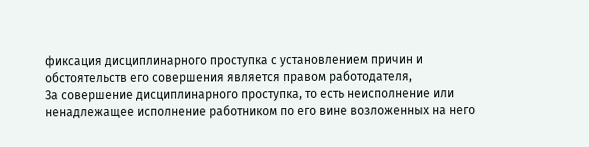фиксация дисциплинарного проступка с установлением причин и обстоятельств его совершения является правом работодателя,
За совершение дисциплинарного проступка, то есть неисполнение или ненадлежащее исполнение работником по его вине возложенных на него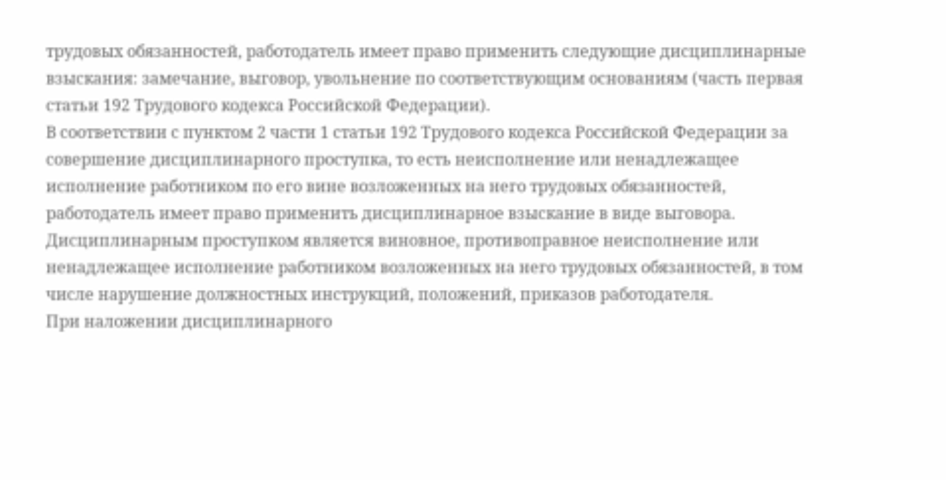трудовых обязанностей, работодатель имеет право применить следующие дисциплинарные взыскания: замечание, выговор, увольнение по соответствующим основаниям (часть первая статьи 192 Трудового кодекса Российской Федерации).
В соответствии с пунктом 2 части 1 статьи 192 Трудового кодекса Российской Федерации за совершение дисциплинарного проступка, то есть неисполнение или ненадлежащее исполнение работником по его вине возложенных на него трудовых обязанностей, работодатель имеет право применить дисциплинарное взыскание в виде выговора.
Дисциплинарным проступком является виновное, противоправное неисполнение или ненадлежащее исполнение работником возложенных на него трудовых обязанностей, в том числе нарушение должностных инструкций, положений, приказов работодателя.
При наложении дисциплинарного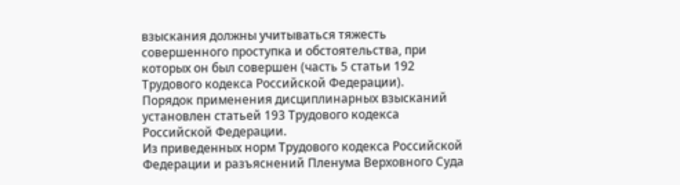взыскания должны учитываться тяжесть совершенного проступка и обстоятельства, при которых он был совершен (часть 5 статьи 192 Трудового кодекса Российской Федерации).
Порядок применения дисциплинарных взысканий установлен статьей 193 Трудового кодекса Российской Федерации.
Из приведенных норм Трудового кодекса Российской Федерации и разъяснений Пленума Верховного Суда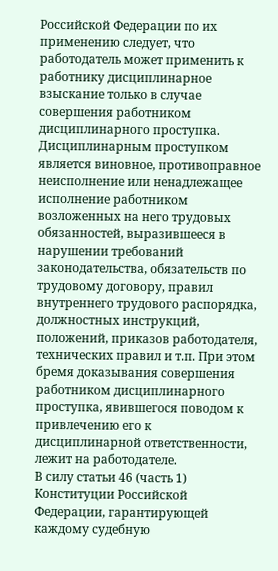Российской Федерации по их применению следует, что работодатель может применить к работнику дисциплинарное взыскание только в случае совершения работником дисциплинарного проступка.
Дисциплинарным проступком является виновное, противоправное неисполнение или ненадлежащее исполнение работником возложенных на него трудовых обязанностей, выразившееся в нарушении требований законодательства, обязательств по трудовому договору, правил внутреннего трудового распорядка, должностных инструкций, положений, приказов работодателя, технических правил и т.п. При этом бремя доказывания совершения работником дисциплинарного проступка, явившегося поводом к привлечению его к дисциплинарной ответственности, лежит на работодателе.
В силу статьи 46 (часть 1) Конституции Российской Федерации, гарантирующей каждому судебную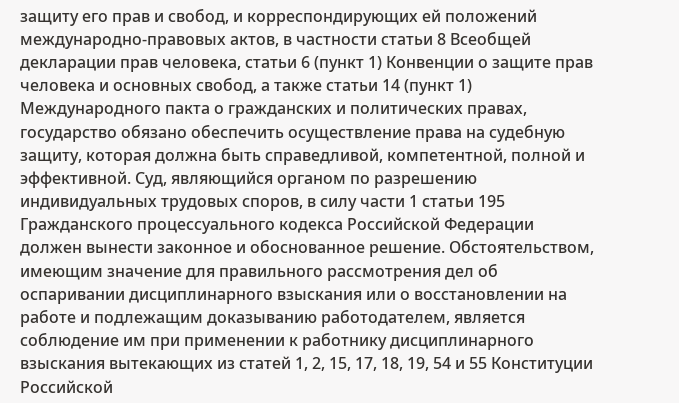защиту его прав и свобод, и корреспондирующих ей положений международно-правовых актов, в частности статьи 8 Всеобщей декларации прав человека, статьи 6 (пункт 1) Конвенции о защите прав человека и основных свобод, а также статьи 14 (пункт 1) Международного пакта о гражданских и политических правах, государство обязано обеспечить осуществление права на судебную защиту, которая должна быть справедливой, компетентной, полной и эффективной. Суд, являющийся органом по разрешению индивидуальных трудовых споров, в силу части 1 статьи 195 Гражданского процессуального кодекса Российской Федерации должен вынести законное и обоснованное решение. Обстоятельством, имеющим значение для правильного рассмотрения дел об оспаривании дисциплинарного взыскания или о восстановлении на работе и подлежащим доказыванию работодателем, является соблюдение им при применении к работнику дисциплинарного взыскания вытекающих из статей 1, 2, 15, 17, 18, 19, 54 и 55 Конституции Российской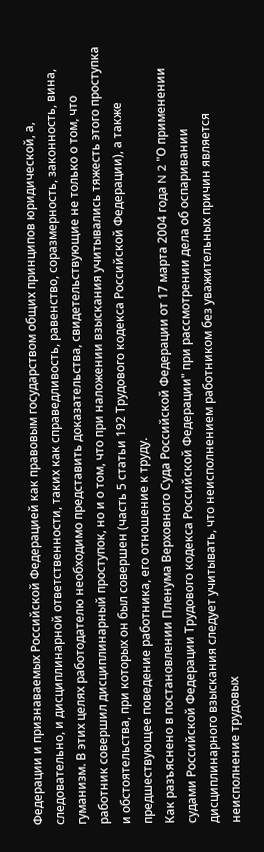Федерации и признаваемых Российской Федерацией как правовым государством общих принципов юридической, а, следовательно, и дисциплинарной ответственности, таких как справедливость, равенство, соразмерность, законность, вина, гуманизм. В этих целях работодателю необходимо представить доказательства, свидетельствующие не только о том, что работник совершил дисциплинарный проступок, но и о том, что при наложении взыскания учитывались тяжесть этого проступка и обстоятельства, при которых он был совершен (часть 5 статьи 192 Трудового кодекса Российской Федерации), а также предшествующее поведение работника, его отношение к труду.
Как разъяснено в постановлении Пленума Верховного Суда Российской Федерации от 17 марта 2004 года N 2 "О применении судами Российской Федерации Трудового кодекса Российской Федерации" при рассмотрении дела об оспаривании дисциплинарного взыскания следует учитывать, что неисполнением работником без уважительных причин является неисполнение трудовых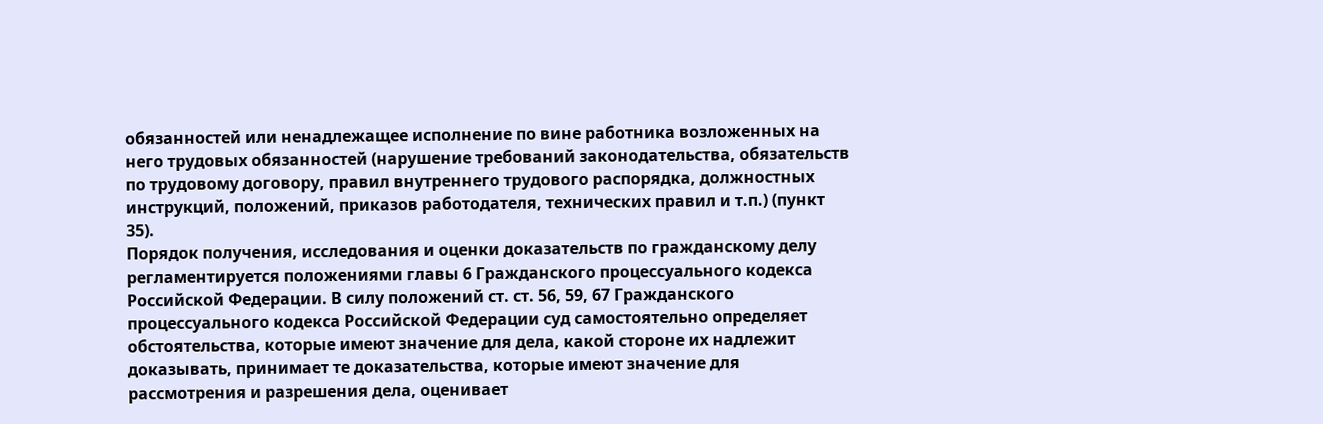обязанностей или ненадлежащее исполнение по вине работника возложенных на него трудовых обязанностей (нарушение требований законодательства, обязательств по трудовому договору, правил внутреннего трудового распорядка, должностных инструкций, положений, приказов работодателя, технических правил и т.п.) (пункт 35).
Порядок получения, исследования и оценки доказательств по гражданскому делу регламентируется положениями главы 6 Гражданского процессуального кодекса Российской Федерации. В силу положений ст. ст. 56, 59, 67 Гражданского процессуального кодекса Российской Федерации суд самостоятельно определяет обстоятельства, которые имеют значение для дела, какой стороне их надлежит доказывать, принимает те доказательства, которые имеют значение для рассмотрения и разрешения дела, оценивает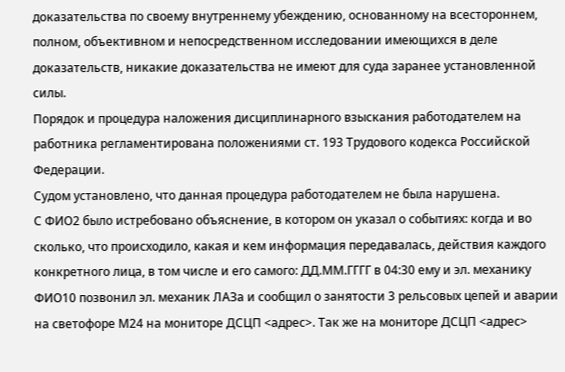доказательства по своему внутреннему убеждению, основанному на всестороннем, полном, объективном и непосредственном исследовании имеющихся в деле доказательств, никакие доказательства не имеют для суда заранее установленной силы.
Порядок и процедура наложения дисциплинарного взыскания работодателем на работника регламентирована положениями ст. 193 Трудового кодекса Российской Федерации.
Судом установлено, что данная процедура работодателем не была нарушена.
С ФИО2 было истребовано объяснение, в котором он указал о событиях: когда и во сколько, что происходило, какая и кем информация передавалась, действия каждого конкретного лица, в том числе и его самого: ДД.ММ.ГГГГ в 04:30 ему и эл. механику ФИО10 позвонил эл. механик ЛАЗа и сообщил о занятости 3 рельсовых цепей и аварии на светофоре М24 на мониторе ДСЦП <адрес>. Так же на мониторе ДСЦП <адрес>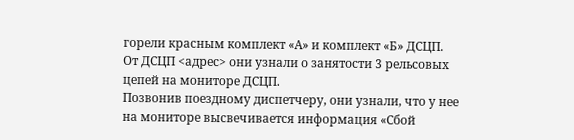горели красным комплект «А» и комплект «Б» ДСЦП.
От ДСЦП <адрес> они узнали о занятости 3 рельсовых цепей на мониторе ДСЦП.
Позвонив поездному диспетчеру, они узнали, что у нее на мониторе высвечивается информация «Сбой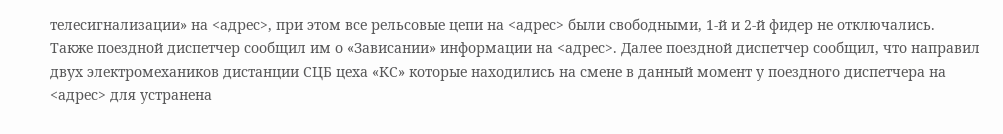телесигнализации» на <адрес>, при этом все рельсовые цепи на <адрес> были свободными, 1-й и 2-й фидер не отключались. Также поездной диспетчер сообщил им о «Зависании» информации на <адрес>. Далее поездной диспетчер сообщил, что направил двух электромехаников дистанции СЦБ цеха «КС» которые находились на смене в данный момент у поездного диспетчера на <адрес> для устранена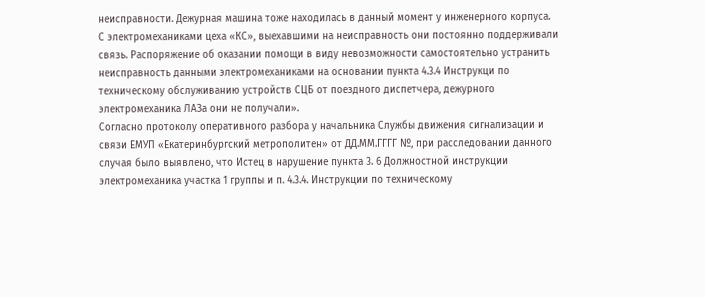неисправности. Дежурная машина тоже находилась в данный момент у инженерного корпуса.
С электромеханиками цеха «КС», выехавшими на неисправность они постоянно поддерживали связь. Распоряжение об оказании помощи в виду невозможности самостоятельно устранить неисправность данными электромеханиками на основании пункта 4.3.4 Инструкци по техническому обслуживанию устройств СЦБ от поездного диспетчера, дежурного электромеханика ЛАЗа они не получали».
Согласно протоколу оперативного разбора у начальника Службы движения сигнализации и связи ЕМУП «Екатеринбургский метрополитен» от ДД.ММ.ГГГГ №, при расследовании данного случая было выявлено, что Истец в нарушение пункта 3. 6 Должностной инструкции электромеханика участка 1 группы и п. 4.3.4. Инструкции по техническому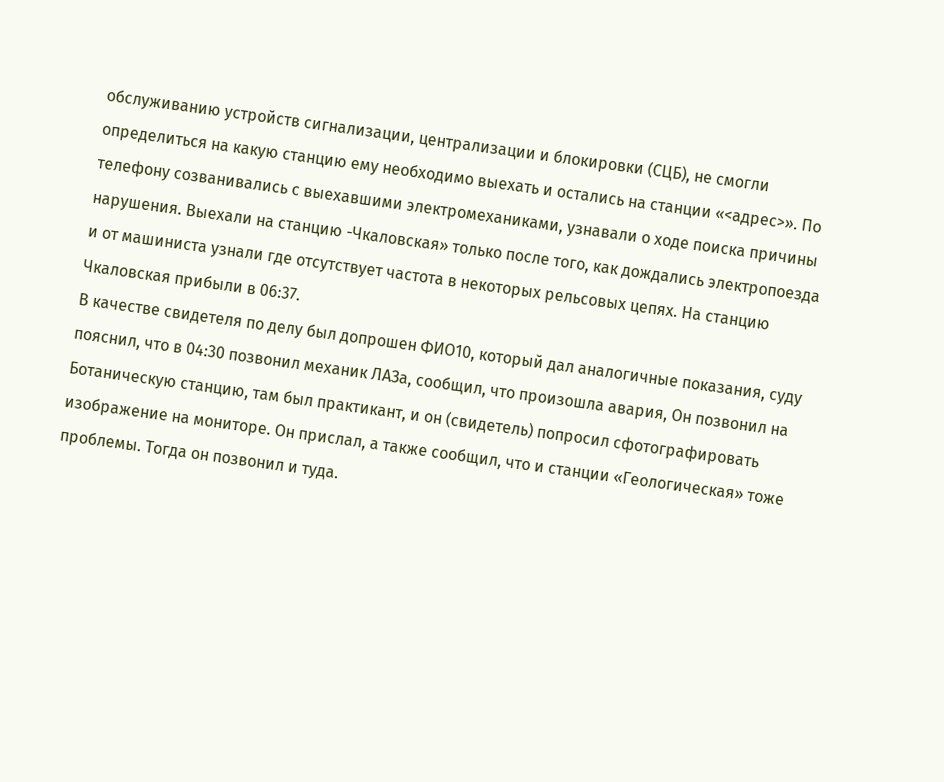обслуживанию устройств сигнализации, централизации и блокировки (СЦБ), не смогли определиться на какую станцию ему необходимо выехать и остались на станции «<адрес>». По телефону созванивались с выехавшими электромеханиками, узнавали о ходе поиска причины нарушения. Выехали на станцию -Чкаловская» только после того, как дождались электропоезда и от машиниста узнали где отсутствует частота в некоторых рельсовых цепях. На станцию Чкаловская прибыли в 06:37.
В качестве свидетеля по делу был допрошен ФИО10, который дал аналогичные показания, суду пояснил, что в 04:30 позвонил механик ЛАЗа, сообщил, что произошла авария, Он позвонил на Ботаническую станцию, там был практикант, и он (свидетель) попросил сфотографировать изображение на мониторе. Он прислал, а также сообщил, что и станции «Геологическая» тоже проблемы. Тогда он позвонил и туда.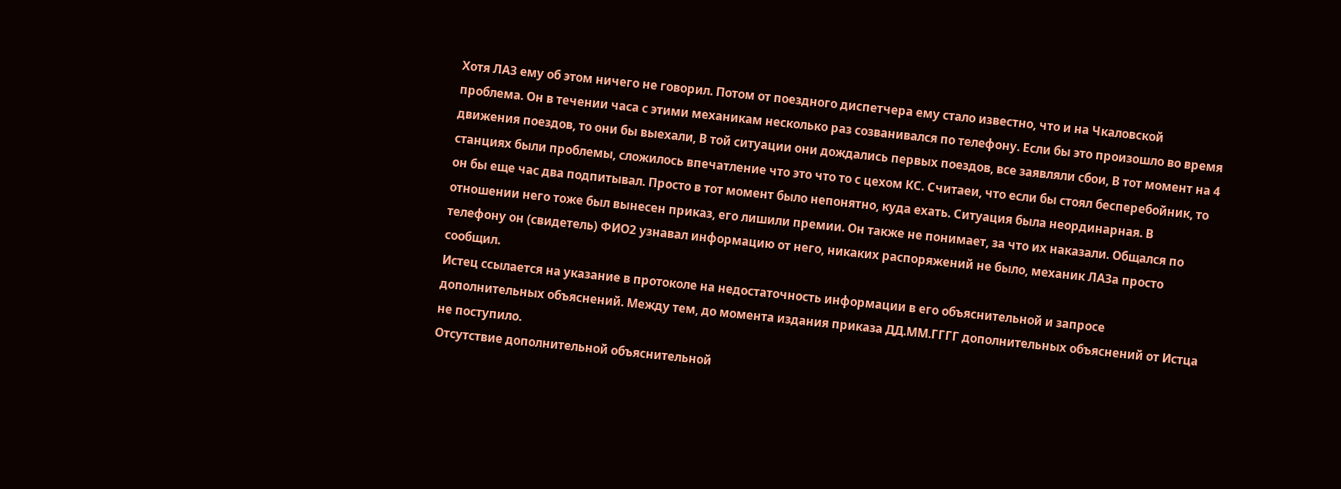Хотя ЛАЗ ему об этом ничего не говорил. Потом от поездного диспетчера ему стало известно, что и на Чкаловской проблема. Он в течении часа с этими механикам несколько раз созванивался по телефону. Если бы это произошло во время движения поездов, то они бы выехали, В той ситуации они дождались первых поездов, все заявляли сбои, В тот момент на 4 станциях были проблемы, сложилось впечатление что это что то с цехом КС. Считаеи, что если бы стоял бесперебойник, то он бы еще час два подпитывал. Просто в тот момент было непонятно, куда ехать. Ситуация была неординарная. В отношении него тоже был вынесен приказ, его лишили премии. Он также не понимает, за что их наказали. Общался по телефону он (свидетель) ФИО2 узнавал информацию от него, никаких распоряжений не было, механик ЛАЗа просто сообщил.
Истец ссылается на указание в протоколе на недостаточность информации в его объяснительной и запросе дополнительных объяснений. Между тем, до момента издания приказа ДД.ММ.ГГГГ дополнительных объяснений от Истца не поступило.
Отсутствие дополнительной объяснительной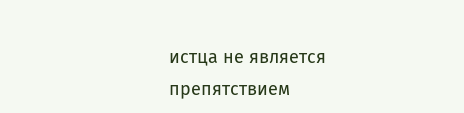истца не является препятствием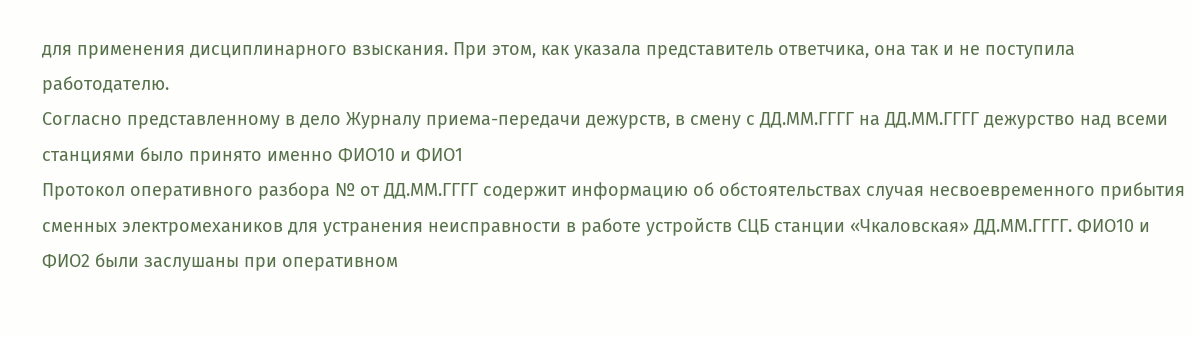для применения дисциплинарного взыскания. При этом, как указала представитель ответчика, она так и не поступила работодателю.
Согласно представленному в дело Журналу приема-передачи дежурств, в смену с ДД.ММ.ГГГГ на ДД.ММ.ГГГГ дежурство над всеми станциями было принято именно ФИО10 и ФИО1
Протокол оперативного разбора № от ДД.ММ.ГГГГ содержит информацию об обстоятельствах случая несвоевременного прибытия сменных электромехаников для устранения неисправности в работе устройств СЦБ станции «Чкаловская» ДД.ММ.ГГГГ. ФИО10 и ФИО2 были заслушаны при оперативном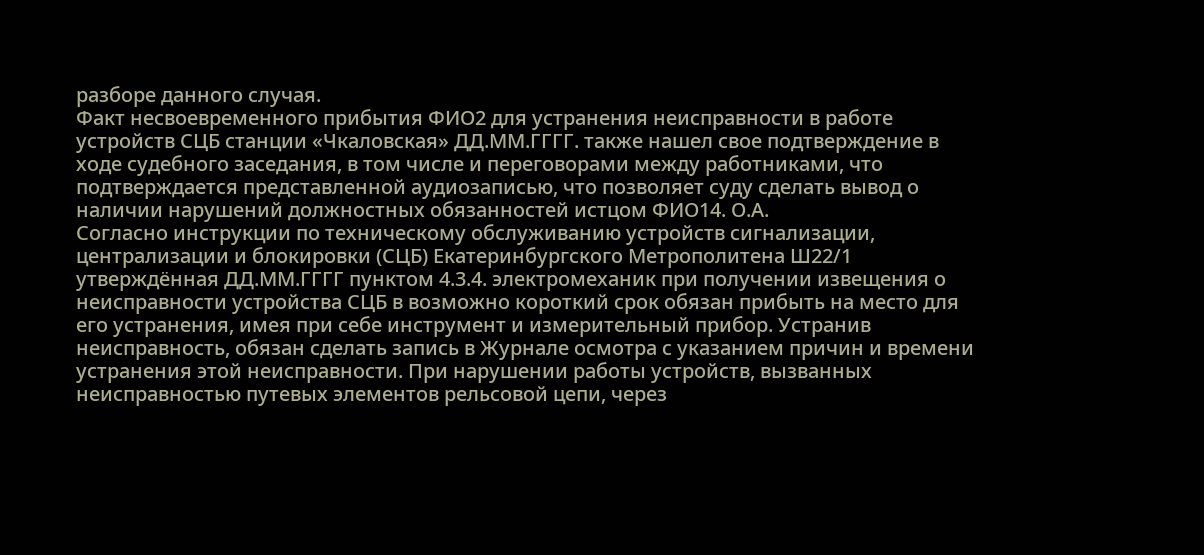разборе данного случая.
Факт несвоевременного прибытия ФИО2 для устранения неисправности в работе устройств СЦБ станции «Чкаловская» ДД.ММ.ГГГГ. также нашел свое подтверждение в ходе судебного заседания, в том числе и переговорами между работниками, что подтверждается представленной аудиозаписью, что позволяет суду сделать вывод о наличии нарушений должностных обязанностей истцом ФИО14. О.А.
Согласно инструкции по техническому обслуживанию устройств сигнализации, централизации и блокировки (СЦБ) Екатеринбургского Метрополитена Ш22/1 утверждённая ДД.ММ.ГГГГ пунктом 4.3.4. электромеханик при получении извещения о неисправности устройства СЦБ в возможно короткий срок обязан прибыть на место для его устранения, имея при себе инструмент и измерительный прибор. Устранив неисправность, обязан сделать запись в Журнале осмотра с указанием причин и времени устранения этой неисправности. При нарушении работы устройств, вызванных неисправностью путевых элементов рельсовой цепи, через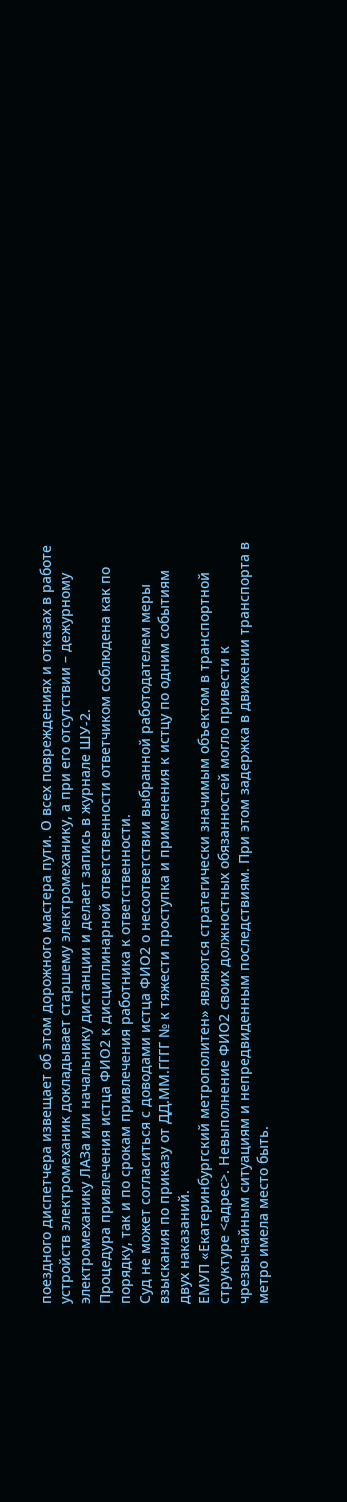поездного диспетчера извещает об этом дорожного мастера пути. О всех повреждениях и отказах в работе устройств электромеханик докладывает старшему электромеханику, а при его отсутствии – дежурному электромеханику ЛАЗа или начальнику дистанции и делает запись в журнале ШУ-2.
Процедура привлечения истца ФИО2 к дисциплинарной ответственности ответчиком соблюдена как по порядку, так и по срокам привлечения работника к ответственности.
Суд не может согласиться с доводами истца ФИО2 о несоответствии выбранной работодателем меры взыскания по приказу от ДД.ММ.ГГГГ № к тяжести проступка и применения к истцу по одним событиям двух наказаний.
ЕМУП «Екатеринбургский метрополитен» являются стратегически значимым объектом в транспортной структуре <адрес>. Невыполнение ФИО2 своих должностных обязанностей могло привести к чрезвычайным ситуациям и непредвиденным последствиям. При этом задержка в движении транспорта в метро имела место быть.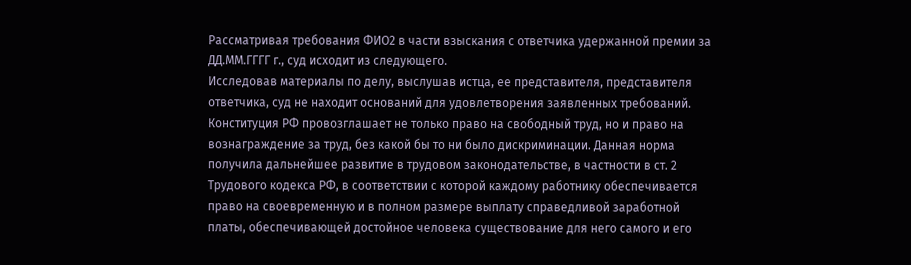Рассматривая требования ФИО2 в части взыскания с ответчика удержанной премии за ДД.ММ.ГГГГ г., суд исходит из следующего.
Исследовав материалы по делу, выслушав истца, ее представителя, представителя ответчика, суд не находит оснований для удовлетворения заявленных требований.
Конституция РФ провозглашает не только право на свободный труд, но и право на вознаграждение за труд, без какой бы то ни было дискриминации. Данная норма получила дальнейшее развитие в трудовом законодательстве, в частности в ст. 2 Трудового кодекса РФ, в соответствии с которой каждому работнику обеспечивается право на своевременную и в полном размере выплату справедливой заработной платы, обеспечивающей достойное человека существование для него самого и его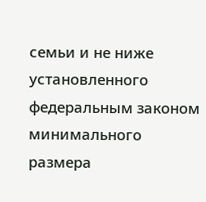семьи и не ниже установленного федеральным законом минимального размера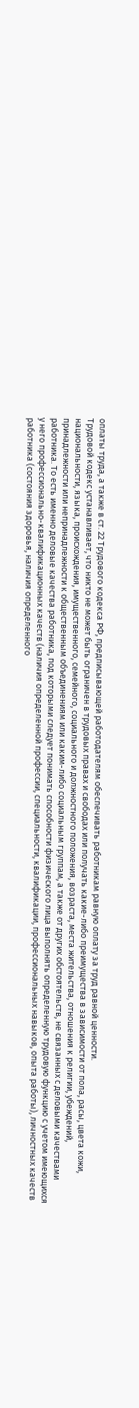оплаты труда, а также в ст. 22 Трудового кодекса РФ, предписывающей работодателям обеспечивать работникам равную оплату за труд равной ценности.
Трудовой кодекс устанавливает, что никто не может быть ограничен в трудовых правах и свободах или получать какие-либо преимущества в зависимости от пола, расы, цвета кожи, национальности, языка, происхождения, имущественного, семейного, социального и должностного положения, возраста, места жительства, отношения к религии, убеждений, принадлежности или непринадлежности к общественным объединениям или каким-либо социальным группам, а также от других обстоятельств, не связанных с деловыми качествами работника. То есть именно деловые качества работника, под которыми следует понимать способности физического лица выполнять определенную трудовую функцию с учетом имеющихся у него профессионально-квалификационных качеств (наличия определенной профессии, специальности, квалификации, профессиональных навыков, опыта работы), личностных качеств работника (состояния здоровья, наличия определенного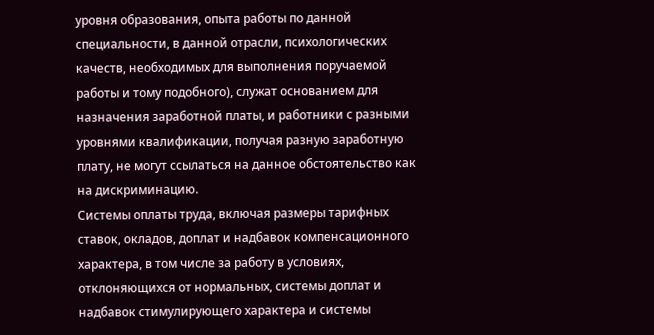уровня образования, опыта работы по данной специальности, в данной отрасли, психологических качеств, необходимых для выполнения поручаемой работы и тому подобного), служат основанием для назначения заработной платы, и работники с разными уровнями квалификации, получая разную заработную плату, не могут ссылаться на данное обстоятельство как на дискриминацию.
Системы оплаты труда, включая размеры тарифных ставок, окладов, доплат и надбавок компенсационного характера, в том числе за работу в условиях, отклоняющихся от нормальных, системы доплат и надбавок стимулирующего характера и системы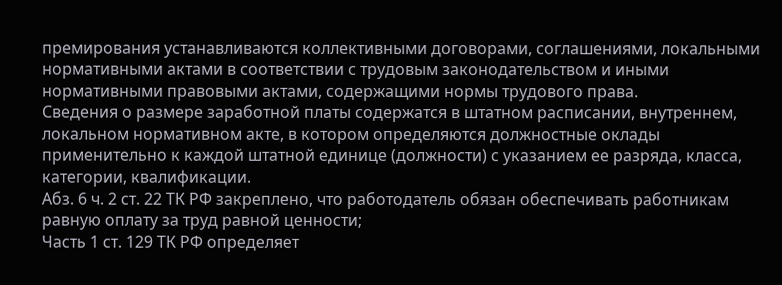премирования устанавливаются коллективными договорами, соглашениями, локальными нормативными актами в соответствии с трудовым законодательством и иными нормативными правовыми актами, содержащими нормы трудового права.
Сведения о размере заработной платы содержатся в штатном расписании, внутреннем, локальном нормативном акте, в котором определяются должностные оклады применительно к каждой штатной единице (должности) с указанием ее разряда, класса, категории, квалификации.
Абз. 6 ч. 2 ст. 22 ТК РФ закреплено, что работодатель обязан обеспечивать работникам равную оплату за труд равной ценности;
Часть 1 ст. 129 ТК РФ определяет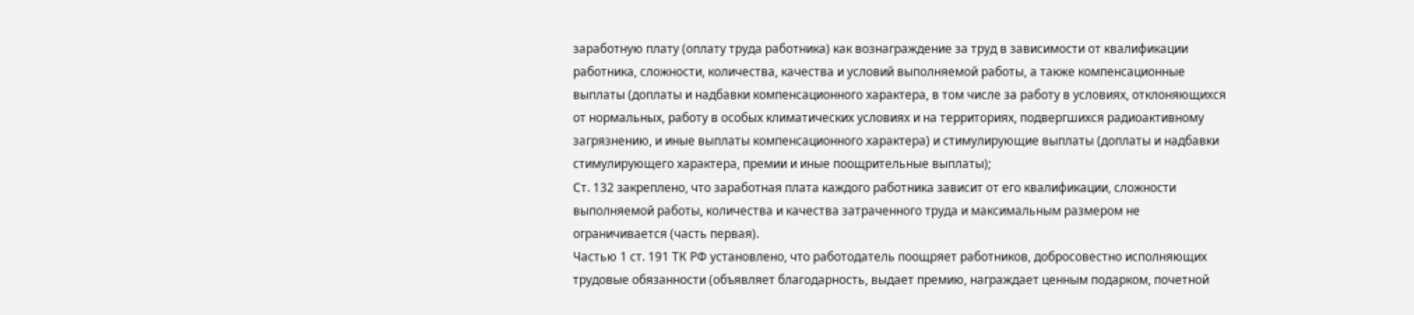заработную плату (оплату труда работника) как вознаграждение за труд в зависимости от квалификации работника, сложности, количества, качества и условий выполняемой работы, а также компенсационные выплаты (доплаты и надбавки компенсационного характера, в том числе за работу в условиях, отклоняющихся от нормальных, работу в особых климатических условиях и на территориях, подвергшихся радиоактивному загрязнению, и иные выплаты компенсационного характера) и стимулирующие выплаты (доплаты и надбавки стимулирующего характера, премии и иные поощрительные выплаты);
Ст. 132 закреплено, что заработная плата каждого работника зависит от его квалификации, сложности выполняемой работы, количества и качества затраченного труда и максимальным размером не ограничивается (часть первая).
Частью 1 ст. 191 ТК РФ установлено, что работодатель поощряет работников, добросовестно исполняющих трудовые обязанности (объявляет благодарность, выдает премию, награждает ценным подарком, почетной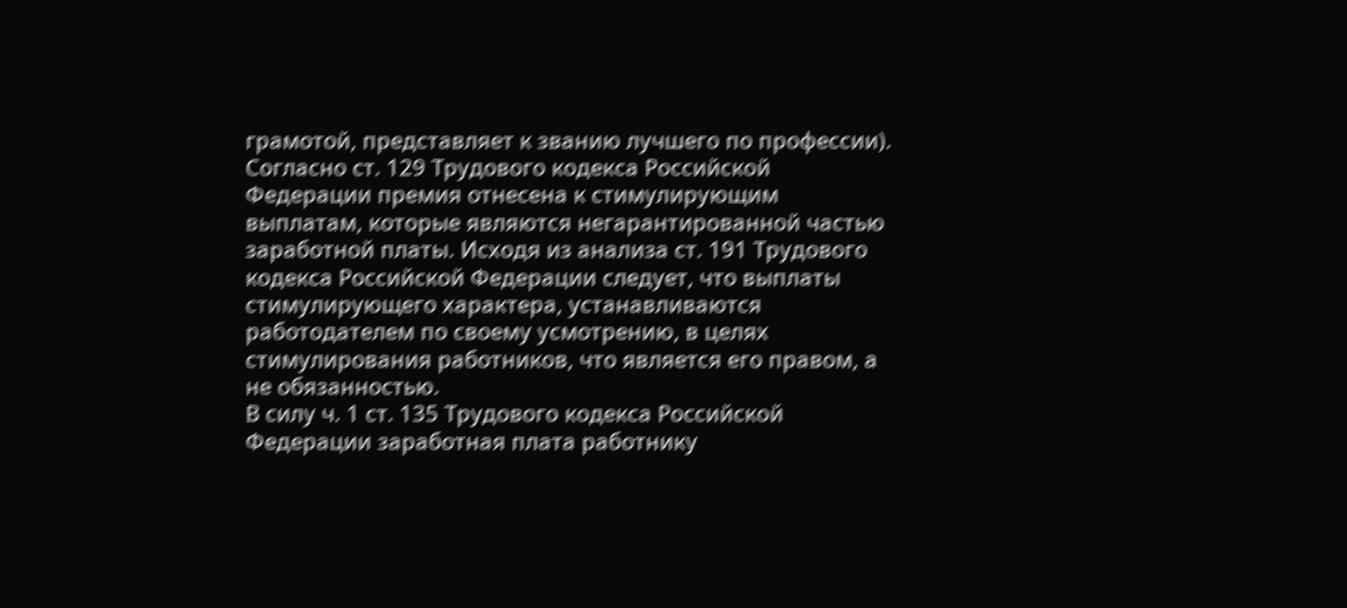грамотой, представляет к званию лучшего по профессии).
Согласно ст. 129 Трудового кодекса Российской Федерации премия отнесена к стимулирующим выплатам, которые являются негарантированной частью заработной платы. Исходя из анализа ст. 191 Трудового кодекса Российской Федерации следует, что выплаты стимулирующего характера, устанавливаются работодателем по своему усмотрению, в целях стимулирования работников, что является его правом, а не обязанностью.
В силу ч. 1 ст. 135 Трудового кодекса Российской Федерации заработная плата работнику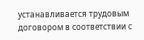устанавливается трудовым договором в соответствии с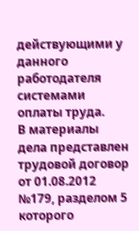действующими у данного работодателя системами оплаты труда.
В материалы дела представлен трудовой договор от 01.08.2012 №179, разделом 5 которого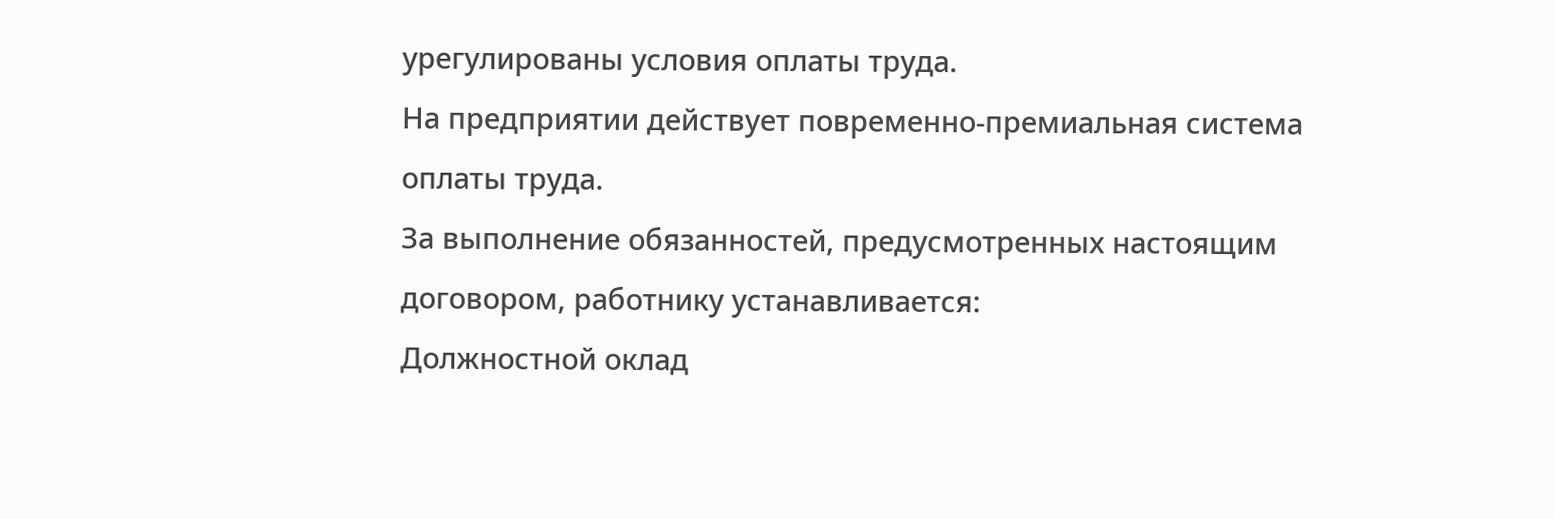урегулированы условия оплаты труда.
На предприятии действует повременно-премиальная система оплаты труда.
За выполнение обязанностей, предусмотренных настоящим договором, работнику устанавливается:
Должностной оклад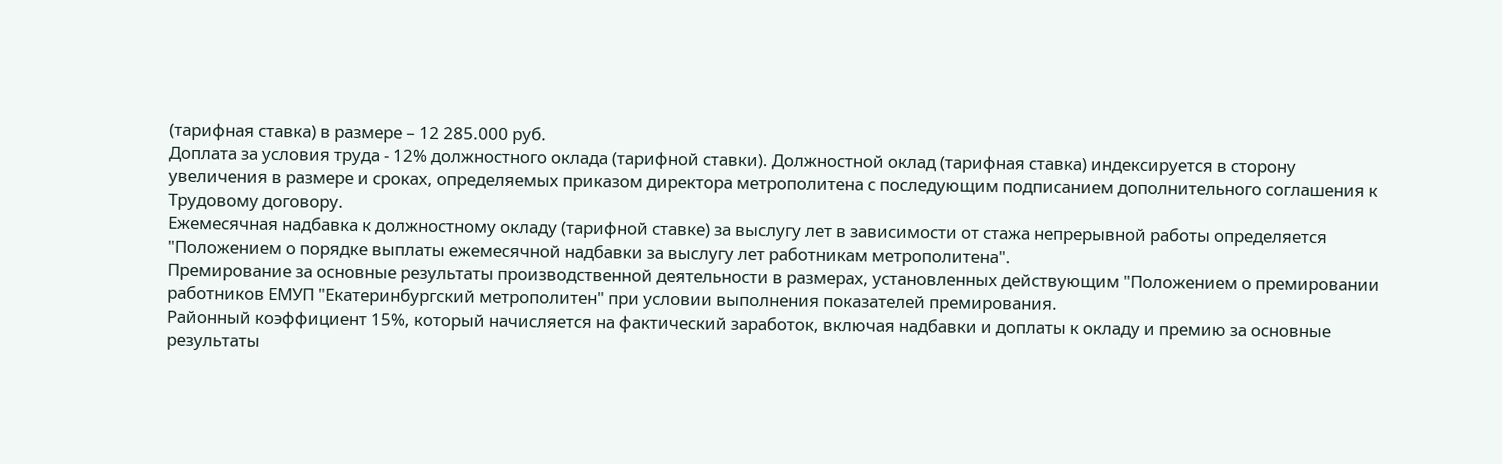(тарифная ставка) в размере – 12 285.000 руб.
Доплата за условия труда - 12% должностного оклада (тарифной ставки). Должностной оклад (тарифная ставка) индексируется в сторону увеличения в размере и сроках, определяемых приказом директора метрополитена с последующим подписанием дополнительного соглашения к Трудовому договору.
Ежемесячная надбавка к должностному окладу (тарифной ставке) за выслугу лет в зависимости от стажа непрерывной работы определяется "Положением о порядке выплаты ежемесячной надбавки за выслугу лет работникам метрополитена".
Премирование за основные результаты производственной деятельности в размерах, установленных действующим "Положением о премировании работников ЕМУП "Екатеринбургский метрополитен" при условии выполнения показателей премирования.
Районный коэффициент 15%, который начисляется на фактический заработок, включая надбавки и доплаты к окладу и премию за основные результаты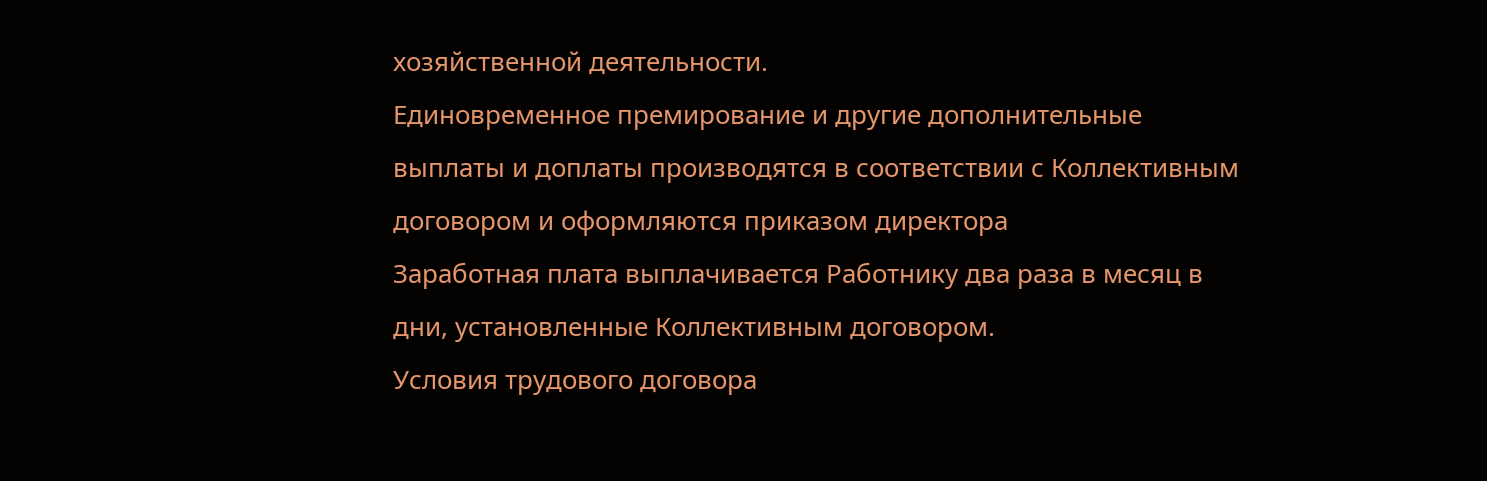хозяйственной деятельности.
Единовременное премирование и другие дополнительные выплаты и доплаты производятся в соответствии с Коллективным договором и оформляются приказом директора
Заработная плата выплачивается Работнику два раза в месяц в дни, установленные Коллективным договором.
Условия трудового договора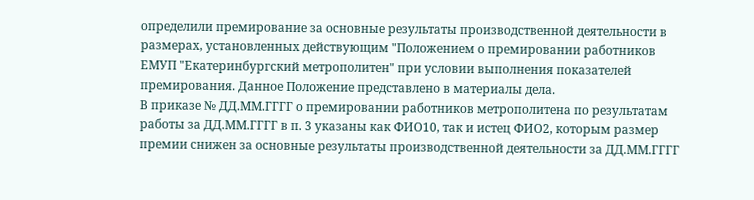определили премирование за основные результаты производственной деятельности в размерах, установленных действующим "Положением о премировании работников ЕМУП "Екатеринбургский метрополитен" при условии выполнения показателей премирования. Данное Положение представлено в материалы дела.
В приказе № ДД.ММ.ГГГГ о премировании работников метрополитена по результатам работы за ДД.ММ.ГГГГ в п. 3 указаны как ФИО10, так и истец ФИО2, которым размер премии снижен за основные результаты производственной деятельности за ДД.ММ.ГГГГ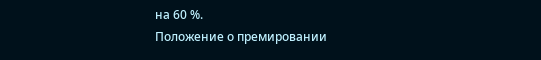на 60 %.
Положение о премировании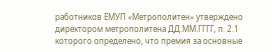работников ЕМУП «Метрополитен» утверждено директором метрополитена ДД.ММ.ГГГГ, п. 2.1 которого определено, что премия за основные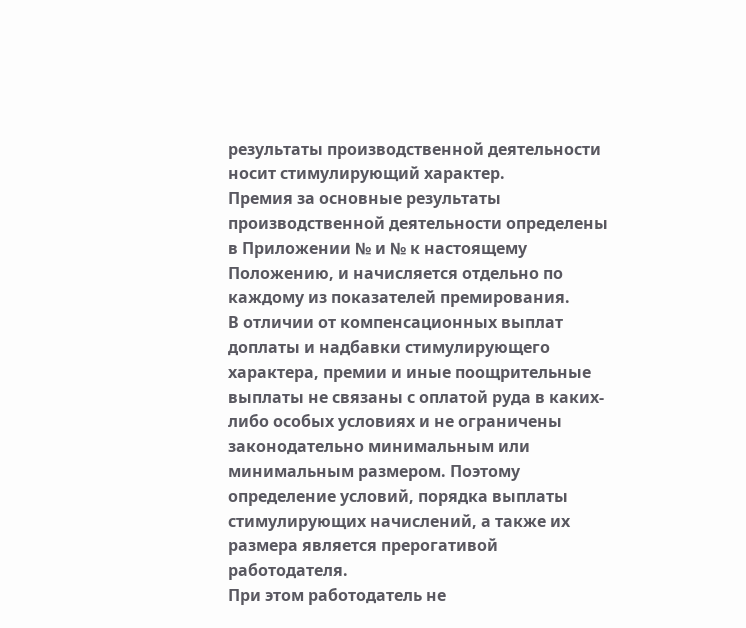результаты производственной деятельности носит стимулирующий характер.
Премия за основные результаты производственной деятельности определены в Приложении № и № к настоящему Положению, и начисляется отдельно по каждому из показателей премирования.
В отличии от компенсационных выплат доплаты и надбавки стимулирующего характера, премии и иные поощрительные выплаты не связаны с оплатой руда в каких-либо особых условиях и не ограничены законодательно минимальным или минимальным размером. Поэтому определение условий, порядка выплаты стимулирующих начислений, а также их размера является прерогативой работодателя.
При этом работодатель не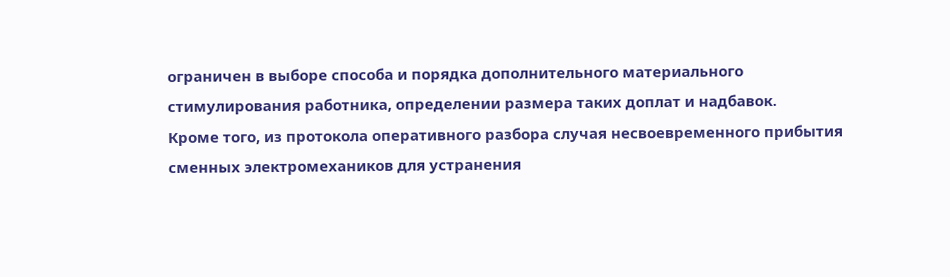ограничен в выборе способа и порядка дополнительного материального стимулирования работника, определении размера таких доплат и надбавок.
Кроме того, из протокола оперативного разбора случая несвоевременного прибытия сменных электромехаников для устранения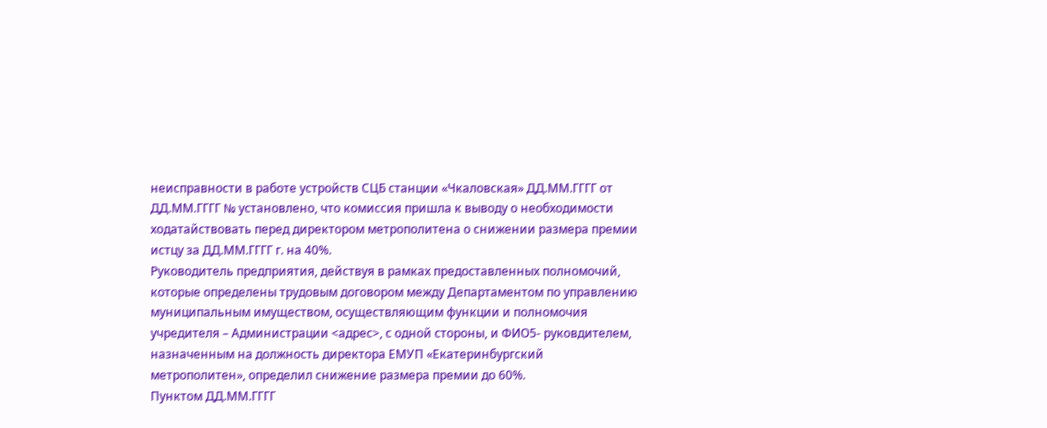неисправности в работе устройств СЦБ станции «Чкаловская» ДД.ММ.ГГГГ от ДД.ММ.ГГГГ № установлено, что комиссия пришла к выводу о необходимости ходатайствовать перед директором метрополитена о снижении размера премии истцу за ДД.ММ.ГГГГ г. на 40%.
Руководитель предприятия, действуя в рамках предоставленных полномочий, которые определены трудовым договором между Департаментом по управлению муниципальным имуществом, осуществляющим функции и полномочия учредителя – Администрации <адрес>, с одной стороны, и ФИО5- руковдителем, назначенным на должность директора ЕМУП «Екатеринбургский метрополитен», определил снижение размера премии до 60%.
Пунктом ДД.ММ.ГГГГ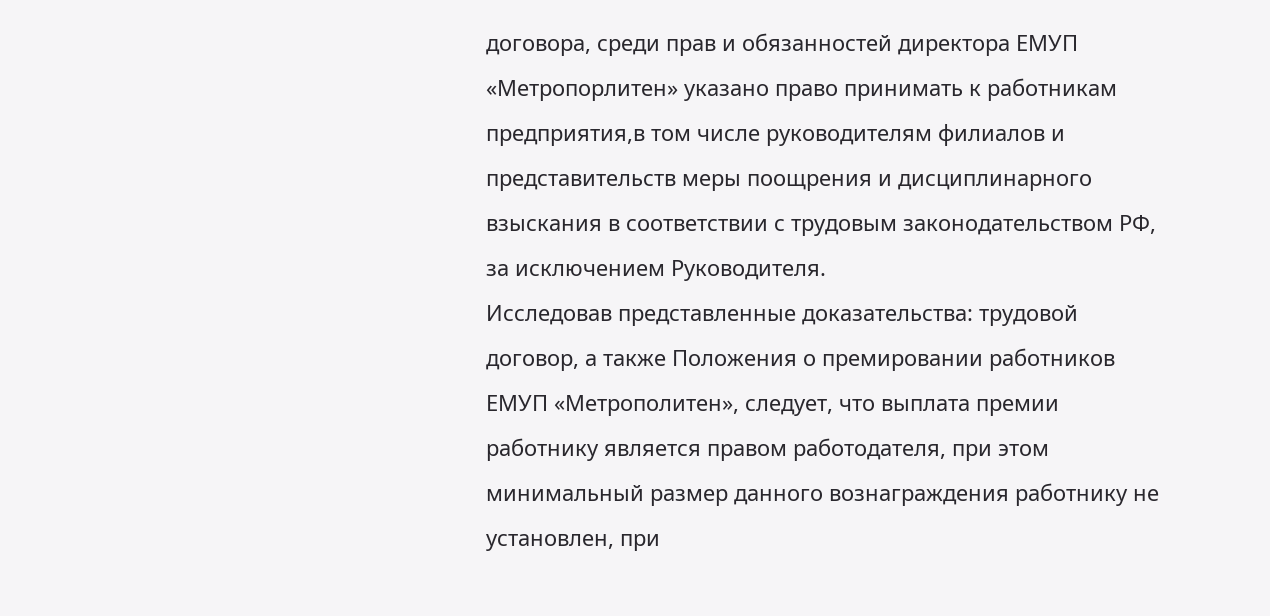договора, среди прав и обязанностей директора ЕМУП «Метропорлитен» указано право принимать к работникам предприятия,в том числе руководителям филиалов и представительств меры поощрения и дисциплинарного взыскания в соответствии с трудовым законодательством РФ, за исключением Руководителя.
Исследовав представленные доказательства: трудовой договор, а также Положения о премировании работников ЕМУП «Метрополитен», следует, что выплата премии работнику является правом работодателя, при этом минимальный размер данного вознаграждения работнику не установлен, при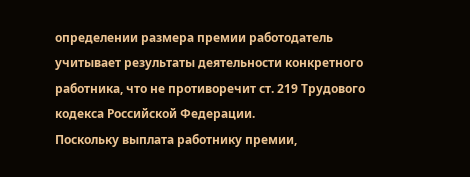определении размера премии работодатель учитывает результаты деятельности конкретного работника, что не противоречит ст. 219 Трудового кодекса Российской Федерации.
Поскольку выплата работнику премии,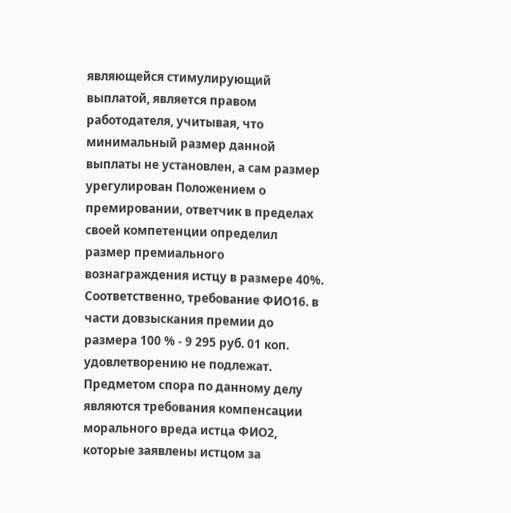являющейся стимулирующий выплатой, является правом работодателя, учитывая, что минимальный размер данной выплаты не установлен, а сам размер урегулирован Положением о премировании, ответчик в пределах своей компетенции определил размер премиального вознаграждения истцу в размере 40%.
Соответственно, требование ФИО16. в части довзыскания премии до размера 100 % - 9 295 руб. 01 коп. удовлетворению не подлежат.
Предметом спора по данному делу являются требования компенсации морального вреда истца ФИО2, которые заявлены истцом за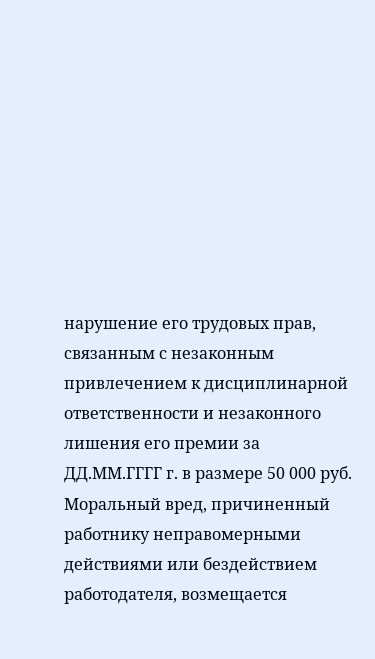нарушение его трудовых прав, связанным с незаконным привлечением к дисциплинарной ответственности и незаконного лишения его премии за ДД.ММ.ГГГГ г. в размере 50 000 руб.
Моральный вред, причиненный работнику неправомерными действиями или бездействием работодателя, возмещается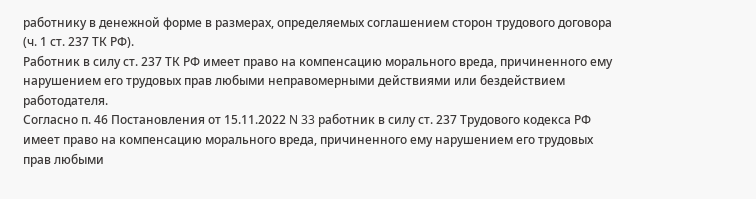работнику в денежной форме в размерах, определяемых соглашением сторон трудового договора (ч. 1 ст. 237 ТК РФ).
Работник в силу ст. 237 ТК РФ имеет право на компенсацию морального вреда, причиненного ему нарушением его трудовых прав любыми неправомерными действиями или бездействием работодателя.
Согласно п. 46 Постановления от 15.11.2022 N 33 работник в силу ст. 237 Трудового кодекса РФ имеет право на компенсацию морального вреда, причиненного ему нарушением его трудовых прав любыми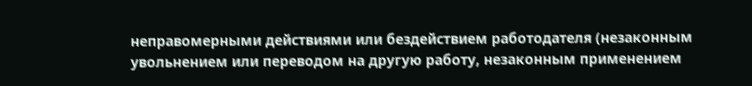неправомерными действиями или бездействием работодателя (незаконным увольнением или переводом на другую работу, незаконным применением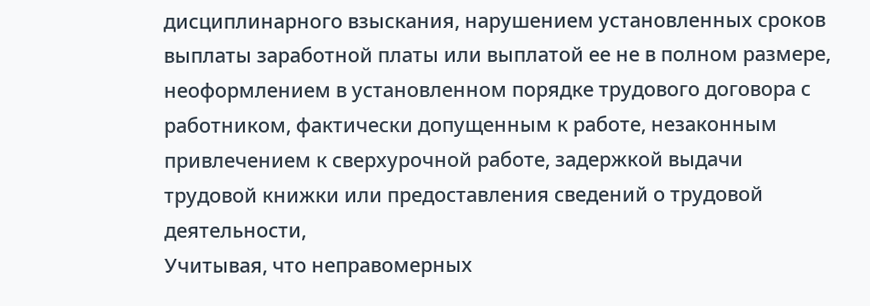дисциплинарного взыскания, нарушением установленных сроков выплаты заработной платы или выплатой ее не в полном размере, неоформлением в установленном порядке трудового договора с работником, фактически допущенным к работе, незаконным привлечением к сверхурочной работе, задержкой выдачи трудовой книжки или предоставления сведений о трудовой деятельности,
Учитывая, что неправомерных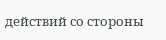действий со стороны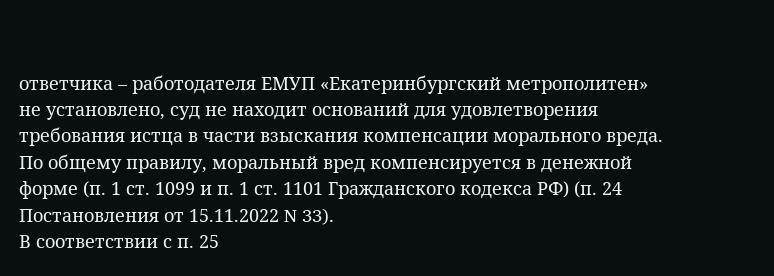ответчика – работодателя ЕМУП «Екатеринбургский метрополитен» не установлено, суд не находит оснований для удовлетворения требования истца в части взыскания компенсации морального вреда.
По общему правилу, моральный вред компенсируется в денежной форме (п. 1 ст. 1099 и п. 1 ст. 1101 Гражданского кодекса РФ) (п. 24 Постановления от 15.11.2022 N 33).
В соответствии с п. 25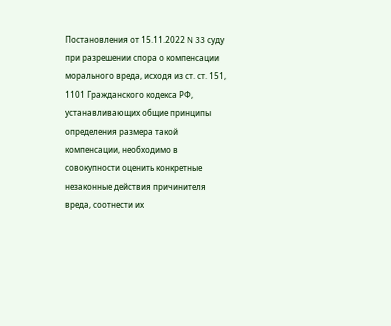Постановления от 15.11.2022 N 33 суду при разрешении спора о компенсации морального вреда, исходя из ст. ст. 151, 1101 Гражданского кодекса РФ, устанавливающих общие принципы определения размера такой компенсации, необходимо в совокупности оценить конкретные незаконные действия причинителя вреда, соотнести их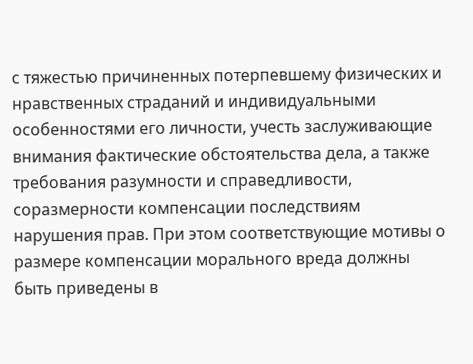с тяжестью причиненных потерпевшему физических и нравственных страданий и индивидуальными особенностями его личности, учесть заслуживающие внимания фактические обстоятельства дела, а также требования разумности и справедливости, соразмерности компенсации последствиям нарушения прав. При этом соответствующие мотивы о размере компенсации морального вреда должны быть приведены в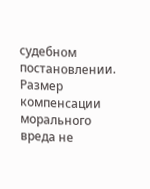судебном постановлении. Размер компенсации морального вреда не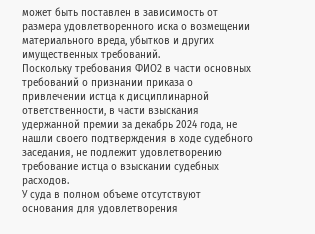может быть поставлен в зависимость от размера удовлетворенного иска о возмещении материального вреда, убытков и других имущественных требований.
Поскольку требования ФИО2 в части основных требований о признании приказа о привлечении истца к дисциплинарной ответственности, в части взыскания удержанной премии за декабрь 2024 года, не нашли своего подтверждения в ходе судебного заседания, не подлежит удовлетворению требование истца о взыскании судебных расходов.
У суда в полном объеме отсутствуют основания для удовлетворения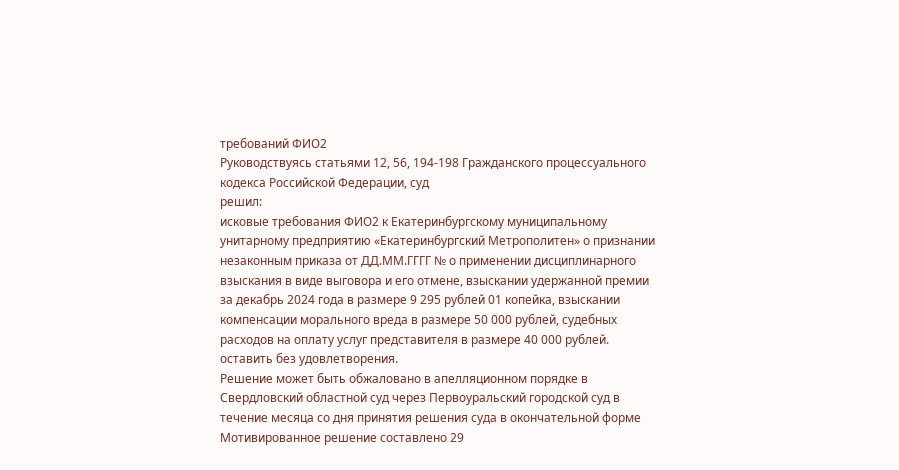требований ФИО2
Руководствуясь статьями 12, 56, 194-198 Гражданского процессуального кодекса Российской Федерации, суд
решил:
исковые требования ФИО2 к Екатеринбургскому муниципальному унитарному предприятию «Екатеринбургский Метрополитен» о признании незаконным приказа от ДД.ММ.ГГГГ № о применении дисциплинарного взыскания в виде выговора и его отмене, взыскании удержанной премии за декабрь 2024 года в размере 9 295 рублей 01 копейка, взыскании компенсации морального вреда в размере 50 000 рублей, судебных расходов на оплату услуг представителя в размере 40 000 рублей. оставить без удовлетворения.
Решение может быть обжаловано в апелляционном порядке в Свердловский областной суд через Первоуральский городской суд в течение месяца со дня принятия решения суда в окончательной форме
Мотивированное решение составлено 29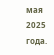мая 2025 года.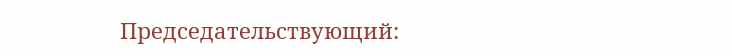Председательствующий: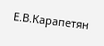Е.В.Карапетян